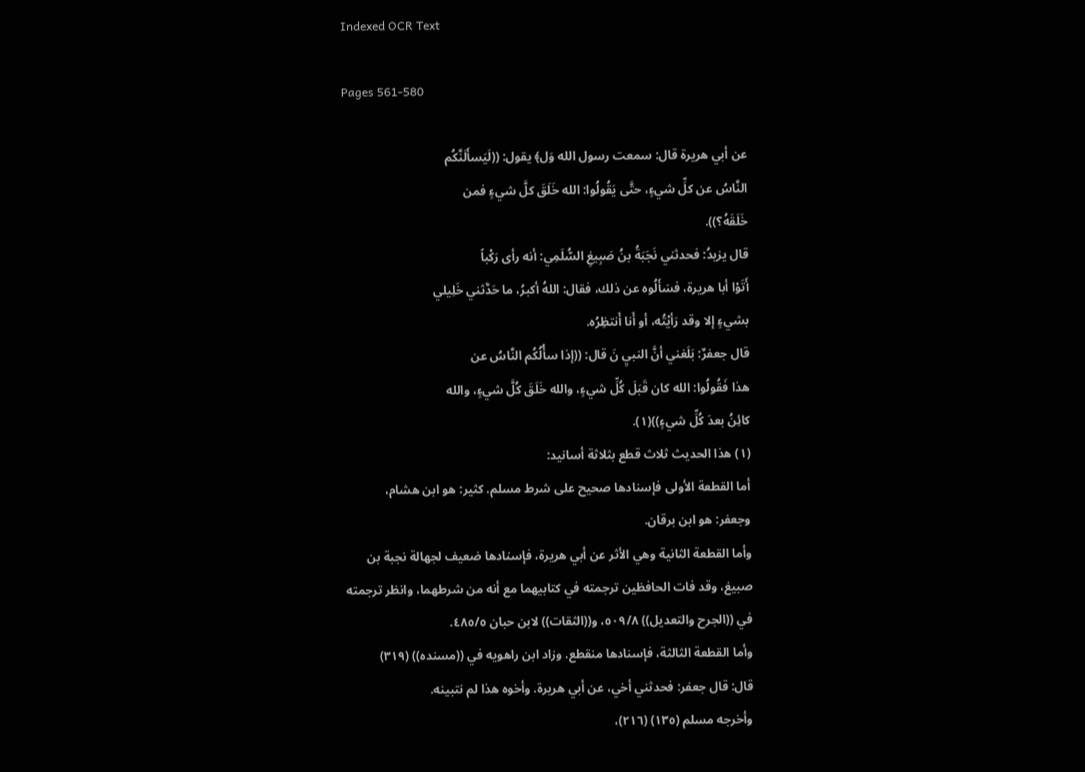Indexed OCR Text

Pages 561-580

عن أبي هريرة قال: سمعت رسول الله وَل﴾ يقول: ((لَيَسأَلَنَّكُم
النَّاسُ عن كلِّ شيءٍ، حتَّى يَقُولُوا: الله خَلَقَ كلَّ شيءٍ فمن
خَلَقَهُ؟)).
قال يزيدُ: فحدثني نَجَبَةُ بنُ صَبِيغِ السُّلَمِي: أنه رأى رَكْباً
أَتَوْا أبا هريرة، فسَأَلُوه عن ذلك، فقال: اللهُ أكبرُ، ما حَدَّثني خَلِيلي
بشيءٍ إلا وقد رَأيْتُه، أو أَنا أَنتظِرُه.
قال جعفرٌ: بَلَغني أنَّ النبيِ نَ قال: ((إذا سأُلُكُم النَّاسُ عن
هذا فَقُولُوا: الله كان قَبَلَ كُلِّ شيءٍ، والله خَلَقَ كُلَّ شيءٍ، والله
كائِنُ بعدَ كُلِّ شيءٍ))(١).
(١) هذا الحديث ثلاث قطع بثلاثة أسانيد:
أما القطعة الأولى فإسنادها صحيح على شرط مسلم. كثير: هو ابن هشام،
وجعفر: هو ابن برقان.
وأما القطعة الثانية وهي الأثر عن أبي هريرة، فإسنادها ضعيف لجهالة نجبة بن
صبيغ، وقد فات الحافظين ترجمته في كتابيهما مع أنه من شرطهما، وانظر ترجمته
في ((الجرح والتعديل)) ٥٠٩/٨، و((الثقات)) لابن حبان ٤٨٥/٥.
وأما القطعة الثالثة، فإسنادها منقطع. وزاد ابن راهويه في ((مسنده)) (٣١٩)
قال: قال جعفر: فحدثني أخي، عن أبي هريرة. وأخوه هذا لم نتبينه.
وأخرجه مسلم (١٣٥) (٢١٦)،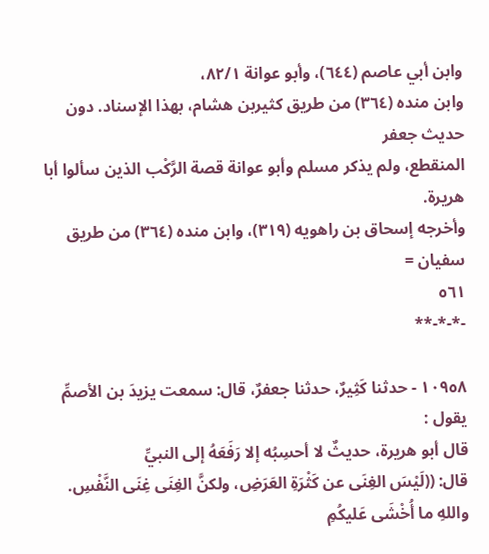وابن أبي عاصم (٦٤٤)، وأبو عوانة ٨٢/١،
وابن منده (٣٦٤) من طريق كثيربن هشام، بهذا الإسناد. دون حديث جعفر
المنقطع، ولم يذكر مسلم وأبو عوانة قصة الرَّكْب الذين سألوا أبا هريرة.
وأخرجه إسحاق بن راهويه (٣١٩)، وابن منده (٣٦٤) من طريق سفيان =
٥٦١
-*-*-**

١٠٩٥٨ - حدثنا كَثِيرٌ، حدثنا جعفرٌ، قال: سمعت يزيدَ بن الأصمِّ
يقول :
قال أبو هريرة، حديثٌ لا أحسِبُه إلا رَفَعَهُ إلى النبيِّ
قال: ((لَيْسَ الغِنَى عن كَثْرَةِ العَرَضِ، ولكنَّ الغِنَى غِنَى النَّفْسِ.
واللهِ ما أُخْشَى عَليكُمِ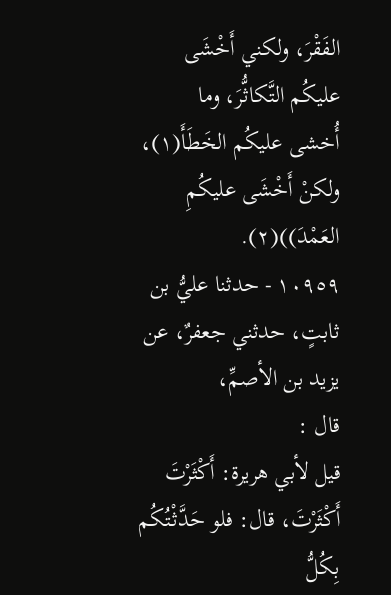الفَقْرَ، ولكني أَخْشَى عليكُم التَّكاثُّرَ، وما
أُخشى عليكُم الخَطَأَ(١)، ولكنْ أَخْشَى عليكُمِ العَمْدَ))(٢).
١٠٩٥٩ - حدثنا عليُّ بن ثابتٍ، حدثني جعفرٌ، عن يزيد بن الأصمِّ،
قال :
قيل لأبي هريرة: أَكْثَرْتَ أَكْثَرْتَ، قال: فلو حَدَّثْتُكُم بِكُلُّ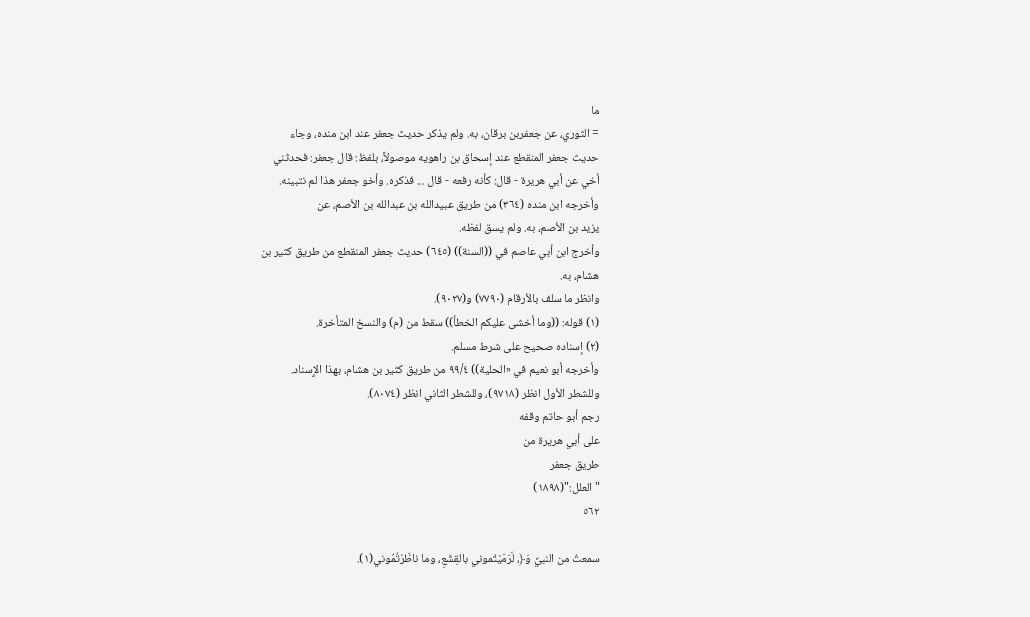ما
= الثوري، عن جعفربن برقان، به. ولم يذكر حديث جعفر عند ابن منده، وجاء
حديث جعفر المنقطع عند إسحاق بن راهويه موصولاً، بلفظ: قال جعفر: فحدثني
أخي عن أبي هريرة - قال: كأنه رفعه - قال ... فذكره. وأخو جعفر هذا لم نتبينه.
وأخرجه ابن منده (٣٦٤) من طريق عبيدالله بن عبدالله بن الأصم، عن
يزيد بن الأصم، به. ولم يسق لفظه.
وأخرج ابن أبي عاصم في ((السنة)) (٦٤٥) حديث جعفر المنقطع من طريق كثير بن
هشام، به.
وانظر ما سلف بالأرقام (٧٧٩٠) و(٩٠٢٧).
(١) قوله: ((وما أخشى عليكم الخطأ)) سقط من (م) والنسخ المتأخرة.
(٢) إسناده صحيح على شرط مسلم.
وأخرجه أبو نعيم في «الحلية)) ٩٩/٤ من طريق كثير بن هشام، بهذا الإِسناد.
وللشطر الأول انظر (٩٧١٨)، وللشطر الثاني انظر (٨٠٧٤).
رجم أبو حاتم وقفه
على أبي هريرة من
طريق جعفر
" العلل:"(١٨٩٨)
٥٦٢

سمعتُ من النبيِّ وَ﴿، لَرَمَيْتُموني بالقِشَعِ، وما ناظَرْتُمُوني(١).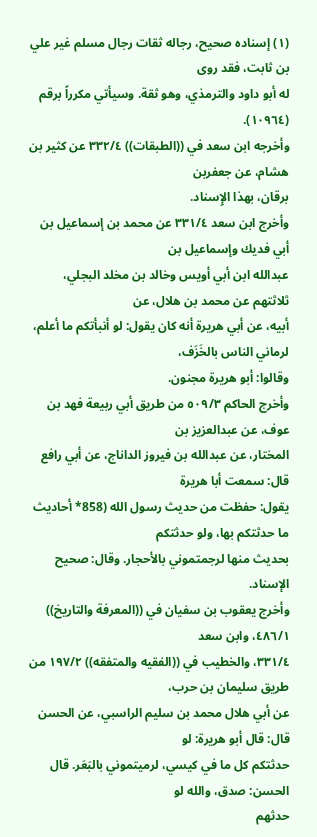(١) إسناده صحيح، رجاله ثقات رجال مسلم غير علي بن ثابت، فقد روى
له أبو داود والترمذي، وهو ثقة. وسيأتي مكرراً برقم (١٠٩٦٤).
وأخرجه ابن سعد في ((الطبقات)) ٣٣٢/٤ عن كثير بن هشام، عن جعفربن
برقان، بهذا الإِسناد.
وأخرج ابن سعد ٣٣١/٤ عن محمد بن إسماعيل بن أبي فديك وإسماعيل بن
عبدالله ابن أبي أويس وخالد بن مخلد البجلي، ثلاثتهم عن محمد بن هلال، عن
أبيه، عن أبي هريرة أنه كان يقول: لو أنبأتكم ما أعلم، لرماني الناس بالخَزَف،
وقالوا: أبو هريرة مجنون.
وأخرج الحاكم ٥٠٩/٣ من طريق أبي ربيعة فهد بن عوف، عن عبدالعزيز بن
المختار، عن عبدالله بن فيروز الداناج، عن أبي رافع قال: سمعت أبا هريرة
يقول: حفظت من حديث رسول الله (858* أحاديث ما حدثتكم بها، ولو حدثتكم
بحديث منها لرجمتموني بالأحجار. وقال: صحيح الإسناد.
وأخرج يعقوب بن سفيان في ((المعرفة والتاريخ)) ٤٨٦/١، وابن سعد
٣٣١/٤، والخطيب في ((الفقيه والمتفقه)) ١٩٧/٢ من طريق سليمان بن حرب،
عن أبي هلال محمد بن سليم الراسبي، عن الحسن قال: قال أبو هريرة: لو
حدثتكم كل ما في كيسي، لرميتموني بالبَعَر. قال الحسن: صدق، والله لو
حدثهم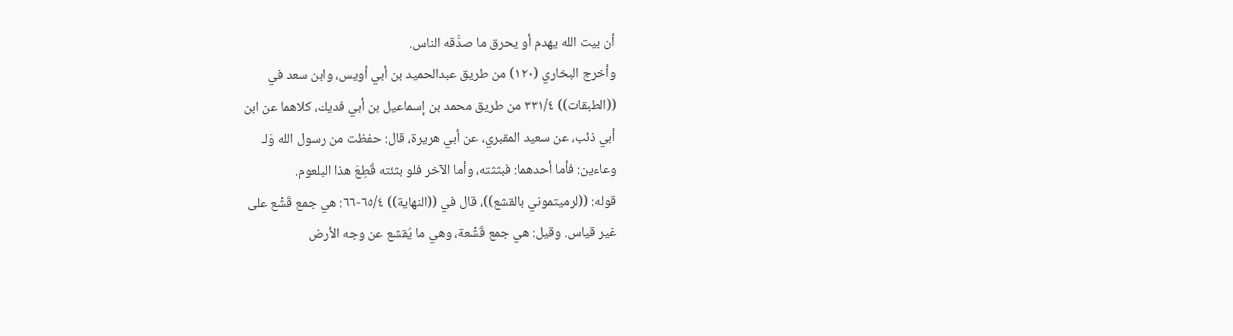أن بيت الله يهدم أو يحرق ما صدَّقه الناس.
وأخرج البخاري (١٢٠) من طريق عبدالحميد بن أبي أويس، وابن سعد في
((الطبقات)) ٣٣١/٤ من طريق محمد بن إسماعيل بن أبي فديك، كلاهما عن ابن
أبي ذئب، عن سعيد المقبري، عن أبي هريرة، قال: حفظت من رسول الله وَلـ
وعاءين: فأما أحدهما: فبثثته، وأما الآخر فلو بثئته قُطِعَ هذا البلعوم.
قوله: ((لرميتموني بالقشع))، قال في ((النهاية)) ٦٥/٤-٦٦: هي جمع قَشْع على
غير قياس. وقيل: هي جمع قَشْعة، وهي ما يُقشع عن وجه الأرض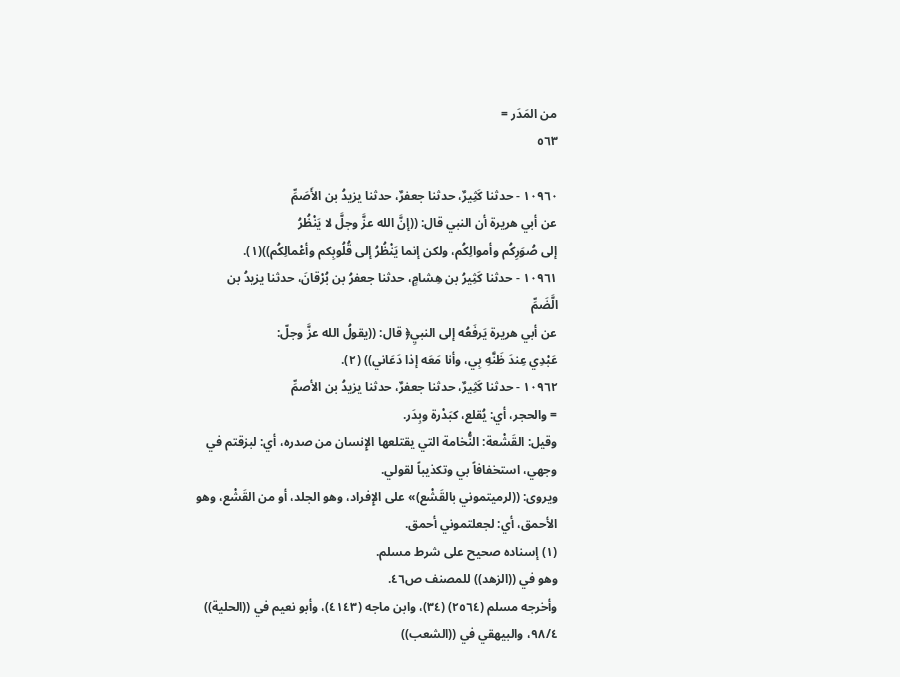من المَدَر =
٥٦٣

١٠٩٦٠ - حدثنا كَثِيرٌ، حدثنا جعفرٌ، حدثنا يزيدُ بن الأَصَمِّ
عن أبي هريرة أن النبي قال: ((إنَّ الله عزَّ وجلَّ لا يَنْظُرُ
إلى صُوَرِكُم وأموالِكُم، ولكن إنما يَنْظُرُ إلى قُلُوبِكم وأعْمالِكُم))(١).
١٠٩٦١ - حدثنا كَثِيرُ بن هِشامٍ، حدثنا جعفرُ بن بُرْقانَ، حدثنا يزيدُ بن
الَّضَمِّ
عن أبي هريرة يَرفَعُه إلى النبيِ﴿ قال: ((يقولُ الله عزَّ وجلّ:
عَبْدِي عِندَ ظَنَّهِ بِي، وأنا مَعَه إذا دَعَاني)) (٢).
١٠٩٦٢ - حدثنا كَثِيرٌ، حدثنا جعفرٌ، حدثنا يزيدُ بن الأصمِّ
= والحجر، أي: يُقلع، كبَدْرة وبِدَر.
وقيل: القَشْعة: النُّخامة التي يقتلعها الإِنسان من صدره، أي: لبزقتم في
وجهي، استخفافاً بي وتكذيباً لقولي.
ويروى: ((لرميتموني بالقَشْع)» على الإِفراد، وهو الجلد، أو من القَشْع، وهو
الأحمق، أي: لجعلتموني أحمق.
(١) إسناده صحيح على شرط مسلم.
وهو في ((الزهد)) للمصنف ص٤٦.
وأخرجه مسلم (٢٥٦٤) (٣٤)، وابن ماجه (٤١٤٣)، وأبو نعيم في ((الحلية))
٩٨/٤، والبيهقي في ((الشعب))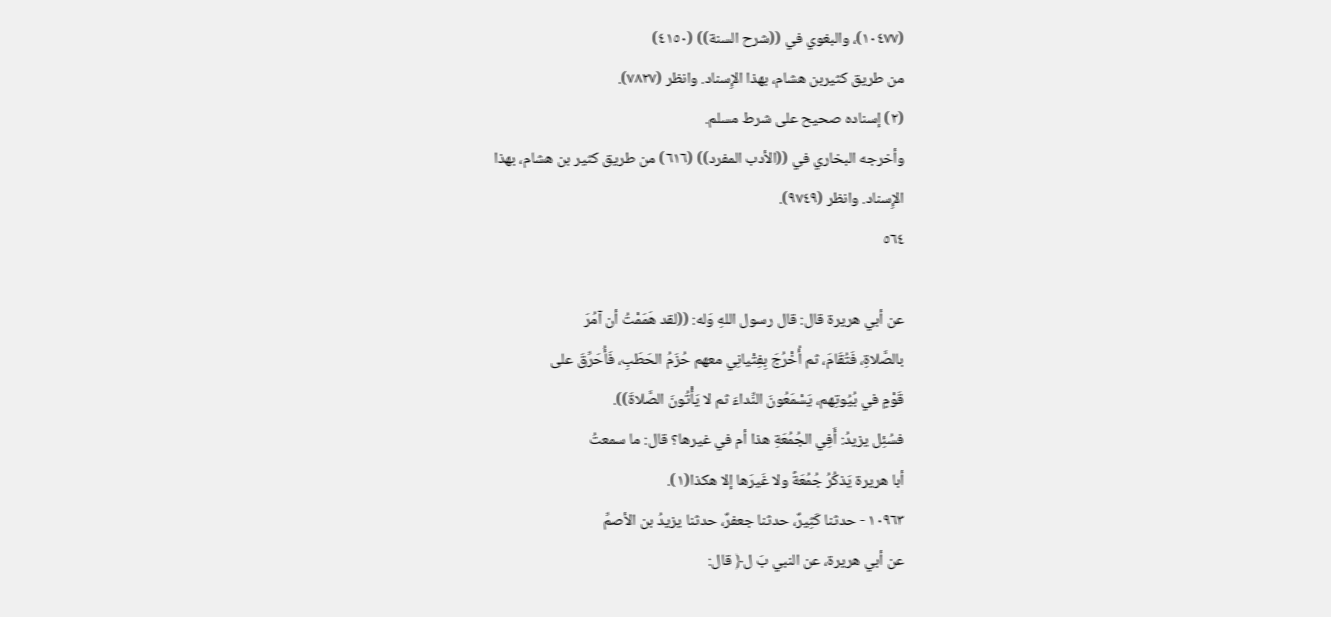(١٠٤٧٧)، والبغوي في ((شرح السنة)) (٤١٥٠)
من طريق كثيربن هشام، بهذا الإِسناد. وانظر (٧٨٢٧).
(٢) إسناده صحيح على شرط مسلم.
وأخرجه البخاري في ((الأدب المفرد)) (٦١٦) من طريق كثير بن هشام، بهذا
الإِسناد. وانظر (٩٧٤٩).
٥٦٤

عن أبي هريرة قال: قال رسول اللهِ وَله: ((لقد هَمَمْتُ أن آمُرَ
بالصَّلاةِ، فَتُقَامَ، ثم أُخْرُجَ بِفِتْيانِي معهم حُزَمُ الحَطَبِ، فَأُحَرِّقَ على
قَوْمٍ في بُيُوتِهم، يَسْمَعُونَ النِّداءَ ثم لا يَأْتُونَ الصَّلاةَ)).
فسُئِل يزيدُ: أَفِي الجُمُعَةِ هذا أم في غيرها؟ قال: ما سمعتُ
أبا هريرة يَذكُرُ جُمُعَةً ولا غَيرَها إلا هكذا(١).
١٠٩٦٣ - حدثنا كَثِيرٌ، حدثنا جعفرٌ، حدثنا يزيدُ بن الأصمِّ
عن أبي هريرة، عن النبي بَ ل﴿ قال: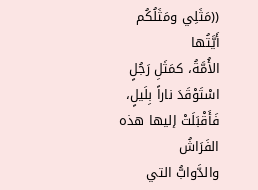((مَثَلِي ومَثَلُكُم أَيَّتُها
الأُمَّةُ، كمَثَلِ رَجُلٍ اسْتَوْقَدَ ناراً بِلَيلٍ، فَأَقْبَلَتْ إليها هذه الفَرَاشُ
والدَّوابُّ التي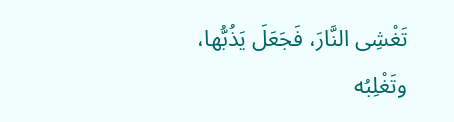تَغْشِى النَّارَ، فَجَعَلَ يَذُبُّها، وتَغْلِبُه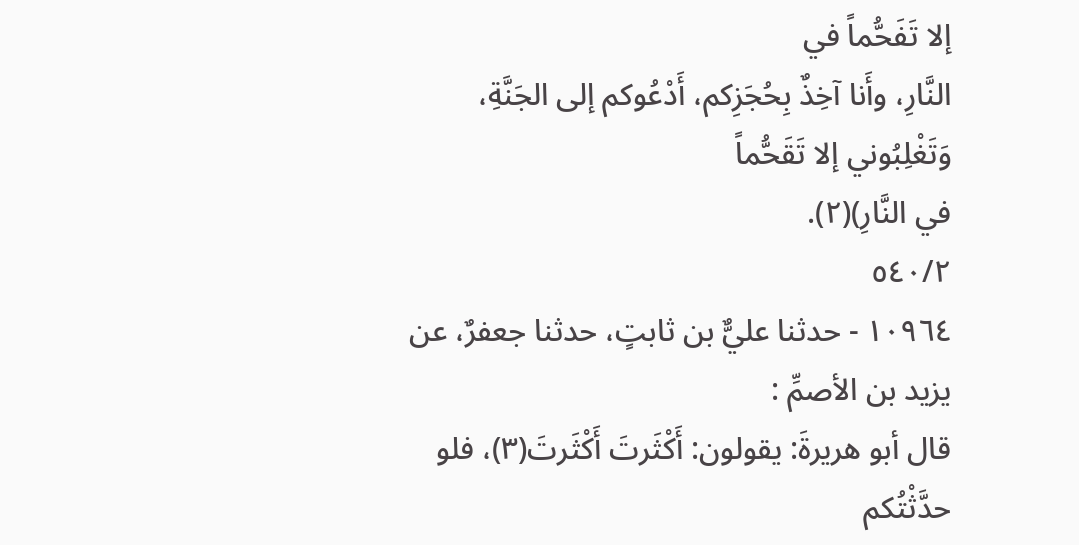إلا تَفَحُّماً في
النَّارِ، وأَنا آخِذٌ بِحُجَزِكم، أَدْعُوكم إلى الجَنَّةِ، وَتَغْلِبُوني إلا تَقَحُّماً
في النَّارِ)(٢).
٥٤٠/٢
١٠٩٦٤ - حدثنا عليٌّ بن ثابتٍ، حدثنا جعفرٌ، عن يزيد بن الأصمِّ :
قال أبو هريرةَ: يقولون: أَكْثَرتَ أَكْثَرتَ(٣)، فلو حدَّثْتُكم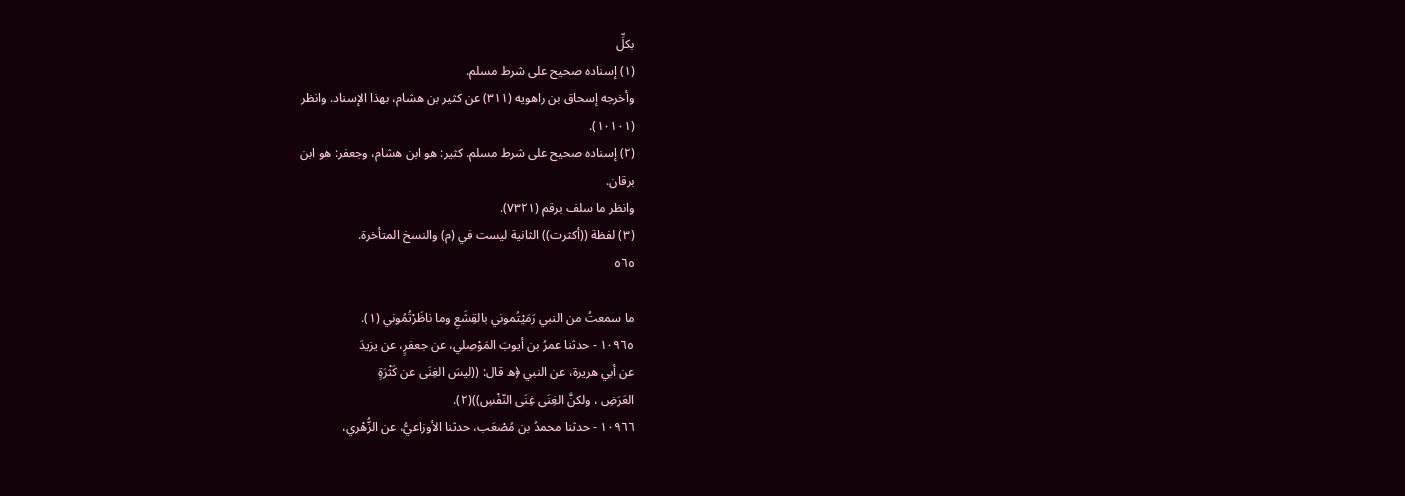بكلِّ
(١) إسناده صحيح على شرط مسلم.
وأخرجه إسحاق بن راهويه (٣١١) عن كثير بن هشام، بهذا الإسناد. وانظر
(١٠١٠١).
(٢) إسناده صحيح على شرط مسلم. كثير: هو ابن هشام، وجعفر: هو ابن
برقان.
وانظر ما سلف برقم (٧٣٢١).
(٣) لفظة ((أكثرت)) الثانية ليست في (م) والنسخ المتأخرة.
٥٦٥

ما سمعتُ من النبي رَمَيْتُموني بالقِشَعِ وما ناظَرْتُمُوني (١).
١٠٩٦٥ - حدثنا عمرُ بن أيوبَ المَوْصِلي، عن جعفرٍ، عن يزيدَ
عن أبي هريرة، عن النبي ﴿ه قال: ((ليسَ الغِنَى عن كَثْرَةٍ
العَرَضِ ، ولكنَّ الغِنَى غِنَى النّفْسِ))(٢).
١٠٩٦٦ - حدثنا محمدُ بن مُصْعَب، حدثنا الأوزاعيُّ، عن الزُّهْري،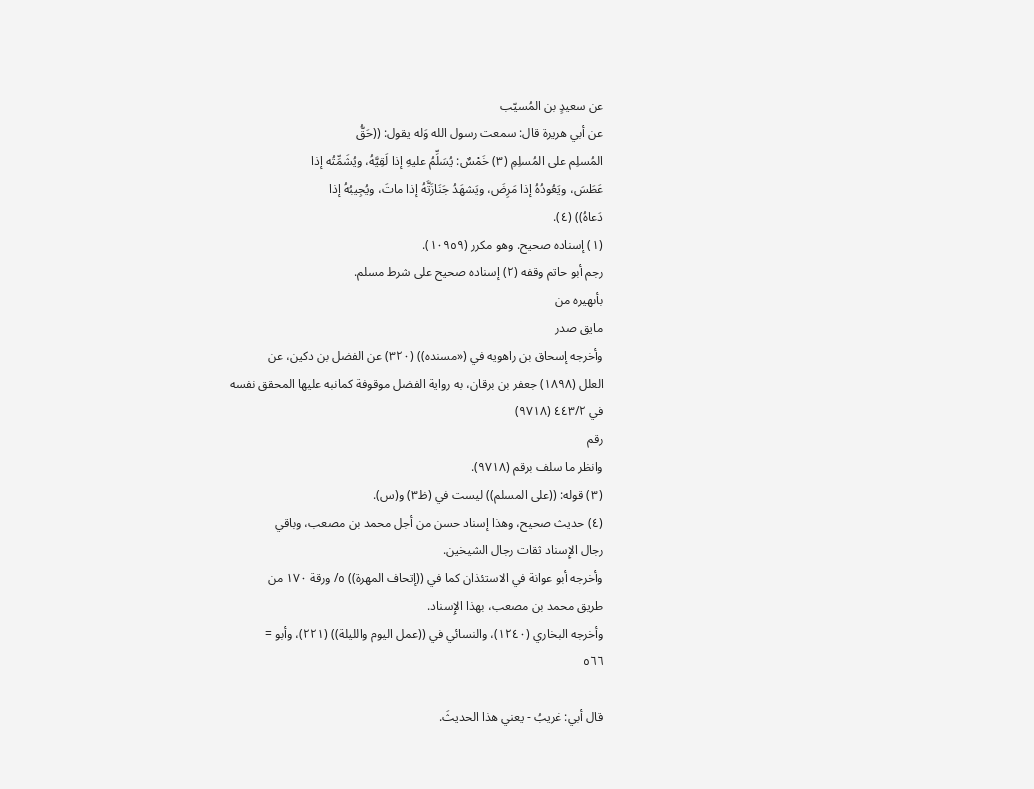عن سعيدٍ بن المُسيّب
عن أبي هريرة قال: سمعت رسول الله وَله يقول: ((حَقُّ
المُسلِم على المُسلِمِ (٣) خَمْسٌ: يُسَلِّمُ عليهِ إذا لَقِيَّهُ، ويُشَمِّتُه إذا
عَطَسَ، ويَعُودُهُ إذا مَرِضَ، ويَشهَدُ جَنَازَتَّهُ إذا ماتَ، ويُجِيبُهُ إذا
دَعاهُ)) (٤).
(١) إسناده صحيح. وهو مكرر (١٠٩٥٩).
رجم أبو حاتم وقفه (٢) إسناده صحيح على شرط مسلم.
بأىهيره من
مايق صدر
وأخرجه إسحاق بن راهويه في («مسنده)) (٣٢٠) عن الفضل بن دكين، عن
العلل (١٨٩٨) جعفر بن برقان، به رواية الفضل موقوفة كمانبه عليها المحقق نفسه
في ٤٤٣/٢ (٩٧١٨)
رقم
وانظر ما سلف برقم (٩٧١٨).
(٣) قوله: ((على المسلم)) ليست في (ظ٣) و(س).
(٤) حديث صحيح، وهذا إسناد حسن من أجل محمد بن مصعب، وباقي
رجال الإِسناد ثقات رجال الشيخين.
وأخرجه أبو عوانة في الاستئذان كما في ((إتحاف المهرة)) ٥/ ورقة ١٧٠ من
طريق محمد بن مصعب، بهذا الإِسناد.
وأخرجه البخاري (١٢٤٠)، والنسائي في ((عمل اليوم والليلة)) (٢٢١)، وأبو =
٥٦٦

قال أبي: غريبُ - يعني هذا الحديثَ.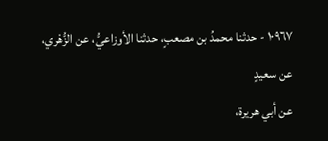١٠٩٦٧ - حدثنا محمدُ بن مصعبٍ، حدثنا الأوزاعيُّ، عن الزُّهْري،
عن سعيدٍ
عن أبي هريرة،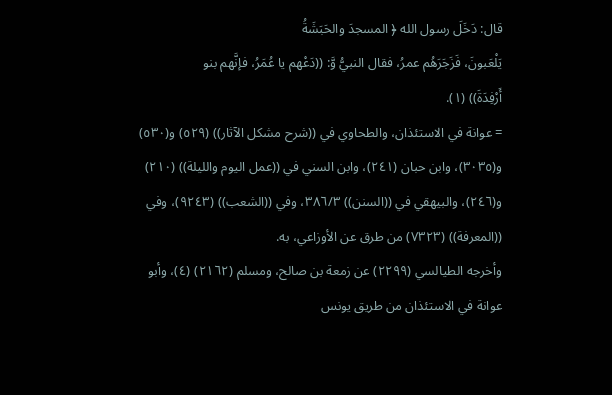قال: دَخَلَ رسول الله ﴿ المسجدَ والحَبَشَةُ
يَلْعَبونَ، فَزَجَرَهُم عمرُ، فقال النبيُّ وَّ: ((دَعْهم يا عُمَرُ، فإنَّهم بنو
أَرْفِدَةَ)) (١).
= عوانة في الاستئذان، والطحاوي في ((شرح مشكل الآثار)) (٥٢٩) و(٥٣٠)
و(٣٠٣٥)، وابن حبان (٢٤١)، وابن السني في ((عمل اليوم والليلة)) (٢١٠)
و(٢٤٦)، والبيهقي في ((السنن)) ٣٨٦/٣، وفي ((الشعب)) (٩٢٤٣)، وفي
((المعرفة)) (٧٣٢٣) من طرق عن الأوزاعي، به.
وأخرجه الطيالسي (٢٢٩٩) عن زمعة بن صالح، ومسلم (٢١٦٢) (٤)، وأبو
عوانة في الاستئذان من طريق يونس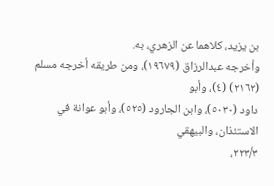بن يزيد، كلاهما عن الزهري، به.
وأخرجه عبدالرزاق (١٩٦٧٩)، ومن طريقه أخرجه مسلم (٢١٦٢) (٤)، وأبو
داود (٥٠٣٠)، وابن الجارود (٥٢٥)، وأبو عوانة في الاستئذان، والبيهقي
٢٢٣/٣،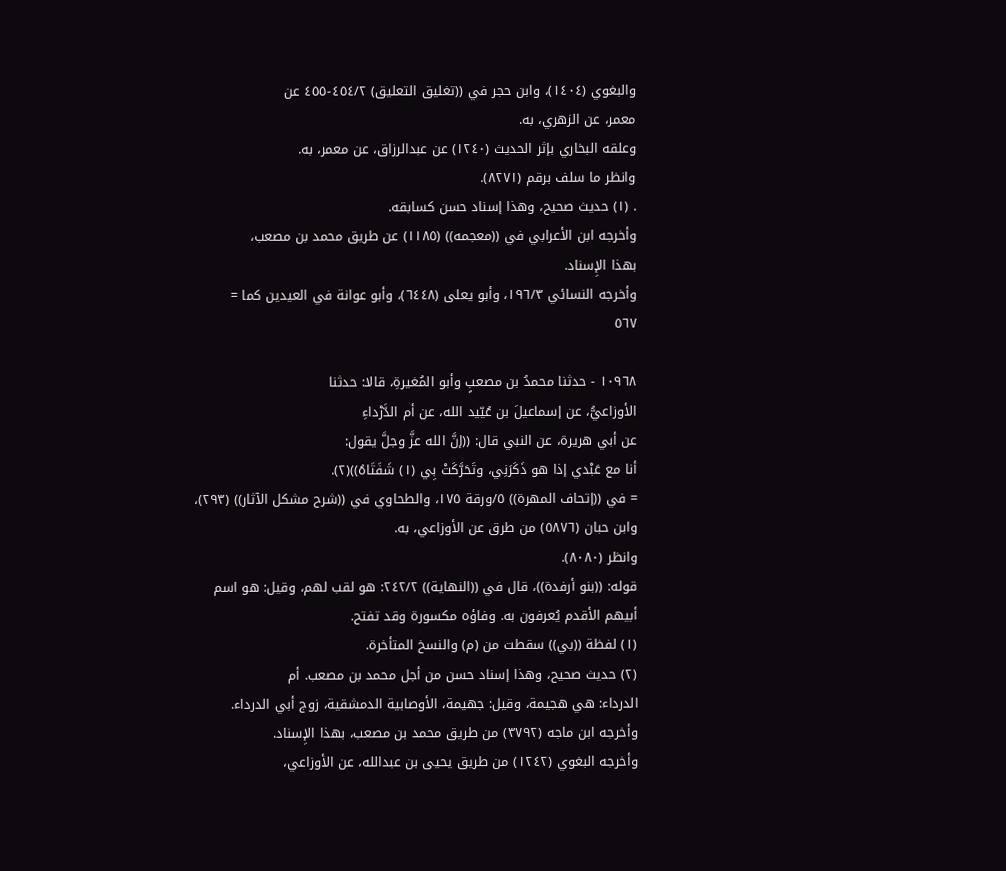والبغوي (١٤٠٤)، وابن حجر في ((تغليق التعليق) ٤٥٤/٢-٤٥٥ عن
معمر، عن الزهري، به.
وعلقه البخاري بإثر الحديث (١٢٤٠) عن عبدالرزاق، عن معمر، به.
وانظر ما سلف برقم (٨٢٧١).
. (١) حديث صحيح، وهذا إسناد حسن كسابقه.
وأخرجه ابن الأعرابي في ((معجمه)) (١١٨٥) عن طريق محمد بن مصعب،
بهذا الإِسناد.
وأخرجه النسائي ١٩٦/٣، وأبو يعلى (٦٤٤٨)، وأبو عوانة في العيدين كما =
٥٦٧

١٠٩٦٨ - حدثنا محمدُ بن مصعبٍ وأبو المُغيرةِ، قالا: حدثنا
الأوزاعيُّ، عن إسماعيلَ بن عُيّيد الله، عن أم الدَّرْداءِ
عن أبي هريرة، عن النبي قال: ((إنَّ الله عزَّ وجلَّ يقول:
أنا مع عَبْدي إذا هو ذَكَرَنِي، وتَحَرَّكَتْ بِي (١) شَفَتَاهُ))(٢).
= في ((إتحاف المهرة)) ٥/ورقة ١٧٥، والطحاوي في ((شرح مشكل الآثار)) (٢٩٣)،
وابن حبان (٥٨٧٦) من طرق عن الأوزاعي، به.
وانظر (٨٠٨٠).
قوله: ((بنو أرفدة))، قال في ((النهاية)) ٢٤٢/٢: هو لقب لهم، وقيل: هو اسم
أبيهم الأقدم يُعرفون به. وفاؤه مكسورة وقد تفتح.
(١) لفظة ((بي)) سقطت من (م) والنسخ المتأخرة.
(٢) حديث صحيح، وهذا إسناد حسن من أجل محمد بن مصعب. أم
الدرداء: هي هجيمة، وقيل: جهيمة، الأوصابية الدمشقية، زوج أبي الدرداء.
وأخرجه ابن ماجه (٣٧٩٢) من طريق محمد بن مصعب، بهذا الإِسناد.
وأخرجه البغوي (١٢٤٢) من طريق يحيى بن عبدالله، عن الأوزاعي،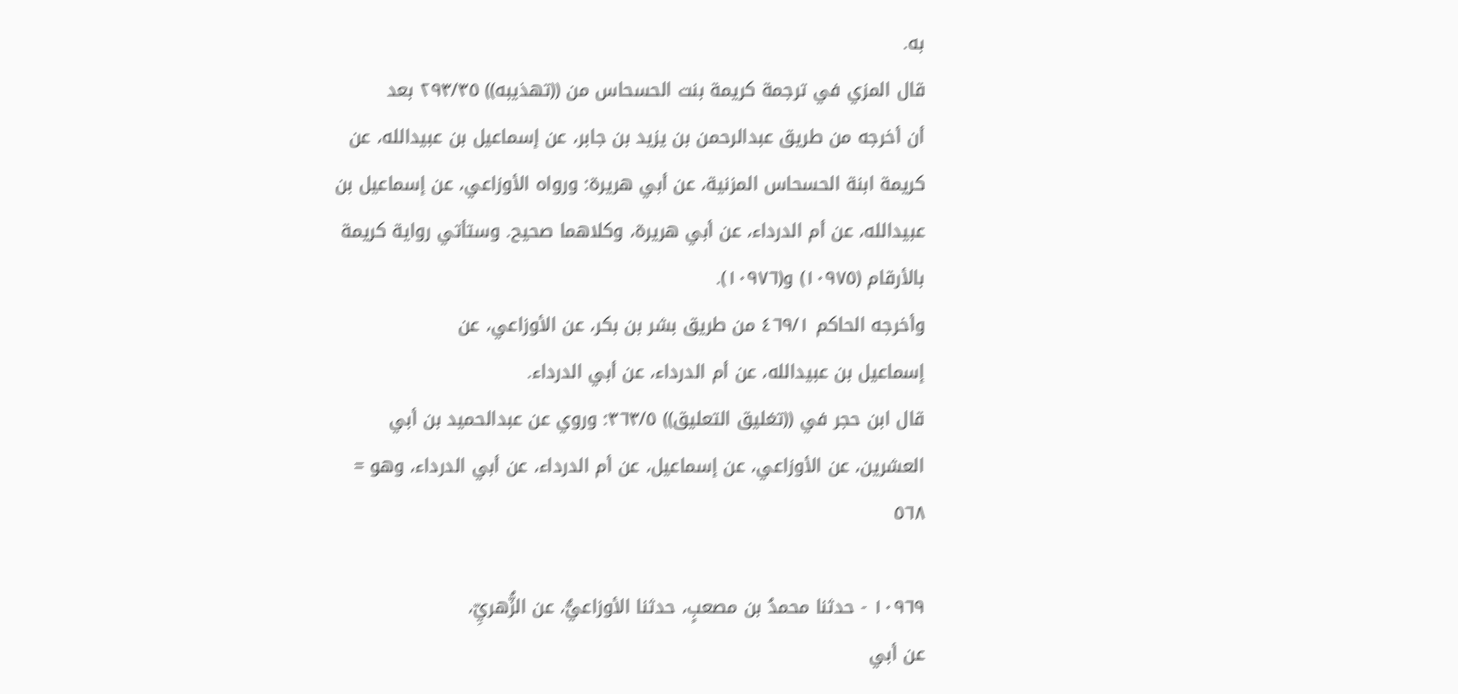به.
قال المزي في ترجمة كريمة بنت الحسحاس من ((تهذيبه)) ٢٩٣/٣٥ بعد
أن أخرجه من طريق عبدالرحمن بن يزيد بن جابر، عن إسماعيل بن عبيدالله، عن
كريمة ابنة الحسحاس المزنية، عن أبي هريرة: ورواه الأوزاعي، عن إسماعيل بن
عبيدالله، عن أم الدرداء، عن أبي هريرة، وكلاهما صحيح. وستأتي رواية كريمة
بالأرقام (١٠٩٧٥) و(١٠٩٧٦).
وأخرجه الحاكم ٤٦٩/١ من طريق بشر بن بكر، عن الأوزاعي، عن
إسماعيل بن عبيدالله، عن أم الدرداء، عن أبي الدرداء.
قال ابن حجر في ((تغليق التعليق)) ٣٦٣/٥: وروي عن عبدالحميد بن أبي
العشرين، عن الأوزاعي، عن إسماعيل، عن أم الدرداء، عن أبي الدرداء، وهو =
٥٦٨

١٠٩٦٩ - حدثنا محمدُ بن مصعبٍ، حدثنا الأوزاعيُّ، عن الزُّهريِّ،
عن أبي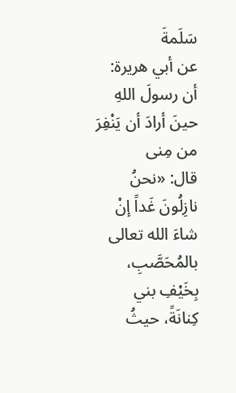سَلَمةَ
عن أبي هريرة: أن رسولَ اللهِ حينَ أرادَ أن يَنْفِرَ من مِنى
قال: «نحنُ نازِلُونَ غَداً إنْ شاءَ الله تعالى بالمُحَصَّبِ، بِخَيْفِ بني
كِنانَةً، حيثُ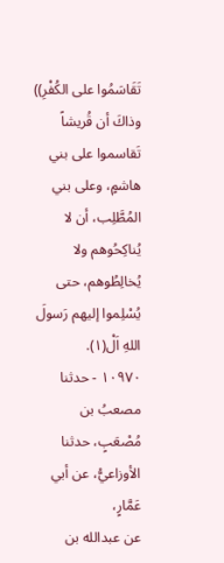تَقَاسَمُوا على الكُفْرِ)) وذاكَ أن قُريشاً تَقاسموا على بني
هاشمٍ، وعلى بني المُطَّلِب، أن لا يُناكِحُوهم ولا يُخالِطُوهم، حتى
يُسْلِموا إليهم رَسولَ اللهِ اَلْ(١).
١٠٩٧٠ - حدثنا مصعبُ بن مُصْعَبٍ، حدثنا الأوزاعيُّ، عن أبي عَمَّارٍ،
عن عبدالله بن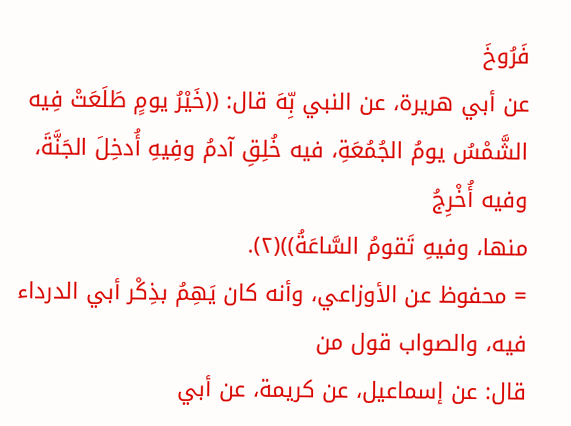فَرُوخَ
عن أبي هريرة، عن النبي بِّهَ قال: ((خَيْرُ يومٍ طَلَعَتْ فِيه
الشَّمْسُ يومُ الجُمُعَةِ، فيه خُلِقِ آدمُ وفِيهِ أُدخِلَ الجَنَّةَ، وفيه أُخْرِجُ
منها، وفيهِ تَقومُ السَّاعَةُ))(٢).
= محفوظ عن الأوزاعي، وأنه كان يَهِمُ بذِكْر أبي الدرداء فيه، والصواب قول من
قال: عن إسماعيل، عن كريمة، عن أبي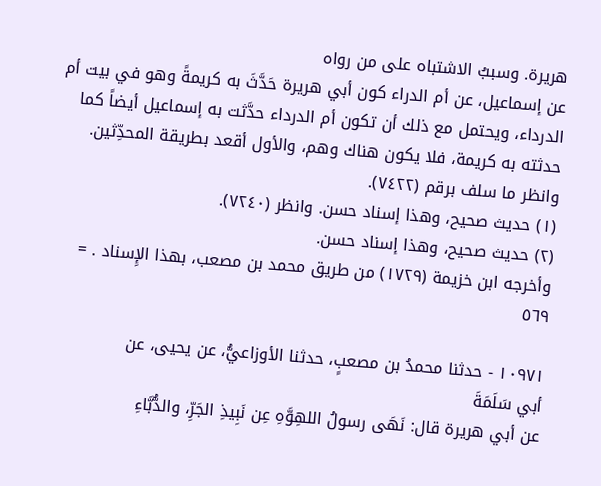هريرة. وسببُ الاشتباه على من رواه
عن إسماعيل، عن أم الدراء كون أبي هريرة حَدَّثَ به كريمةً وهو في بيت أم
الدرداء، ويحتمل مع ذلك أن تكون أم الدرداء حدَّثت به إسماعيل أيضاً كما
حدثته به كريمة، فلا يكون هناك وهم، والأول أقعد بطريقة المحدِّثين.
وانظر ما سلف برقم (٧٤٢٢).
(١) حديث صحيح، وهذا إسناد حسن. وانظر (٧٢٤٠).
(٢) حديث صحيح، وهذا إسناد حسن.
وأخرجه ابن خزيمة (١٧٢٩) من طريق محمد بن مصعب، بهذا الإِسناد . =
٥٦٩

١٠٩٧١ - حدثنا محمدُ بن مصعبٍ، حدثنا الأوزاعيُّ، عن يحيى، عن
أبي سَلَمَةَ
عن أبي هريرة قال: نَهَى رسولُ اللهِوَّهِ عِن نَبِيذِ الجَرِّ، والدُّبَّاءِ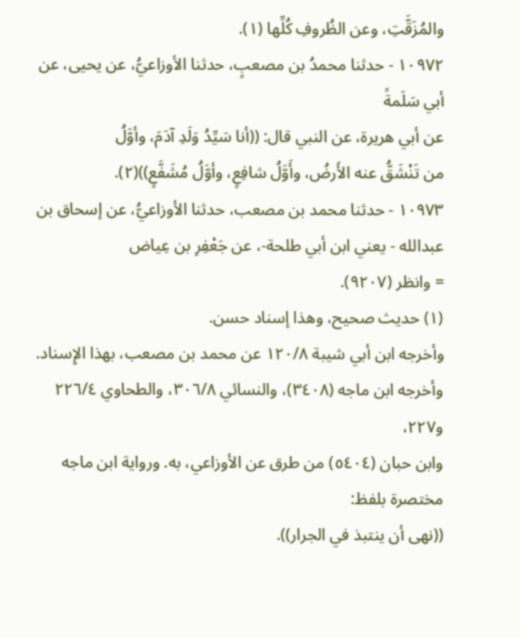والمُزَقَّتِ، وعن الظُروفِ كُلِّها (١).
١٠٩٧٢ - حدثنا محمدُ بن مصعبٍ، حدثنا الأوزاعيُّ، عن يحيى، عن
أبي سَلَمةً
عن أبي هريرة، عن النبي قال: ((أنا سَيِّدُ وَلَدِ آدَمَ، وأوَّلُ
من تَنْشَقُّ عنه الأَرضُ، وأَوَّلُ شافِعٍ، وأوَّلُ مُشَفَّعٍ))(٢).
١٠٩٧٣ - حدثنا محمد بن مصعب، حدثنا الأوزاعيُّ، عن إسحاق بن
عبدالله - يعني ابن أبي طلحة-، عن جَعْفِرِ بن عِياض
= وانظر (٩٢٠٧).
(١) حدیث صحیح، وهذا إسناد حسن.
وأخرجه ابن أبي شيبة ١٢٠/٨ عن محمد بن مصعب، بهذا الإِسناد.
وأخرجه ابن ماجه (٣٤٠٨)، والنسائي ٣٠٦/٨، والطحاوي ٢٢٦/٤ و٢٢٧،
وابن حبان (٥٤٠٤) من طرق عن الأوزاعي، به. ورواية ابن ماجه مختصرة بلفظ:
((نهى أن ينتبذ في الجرار)).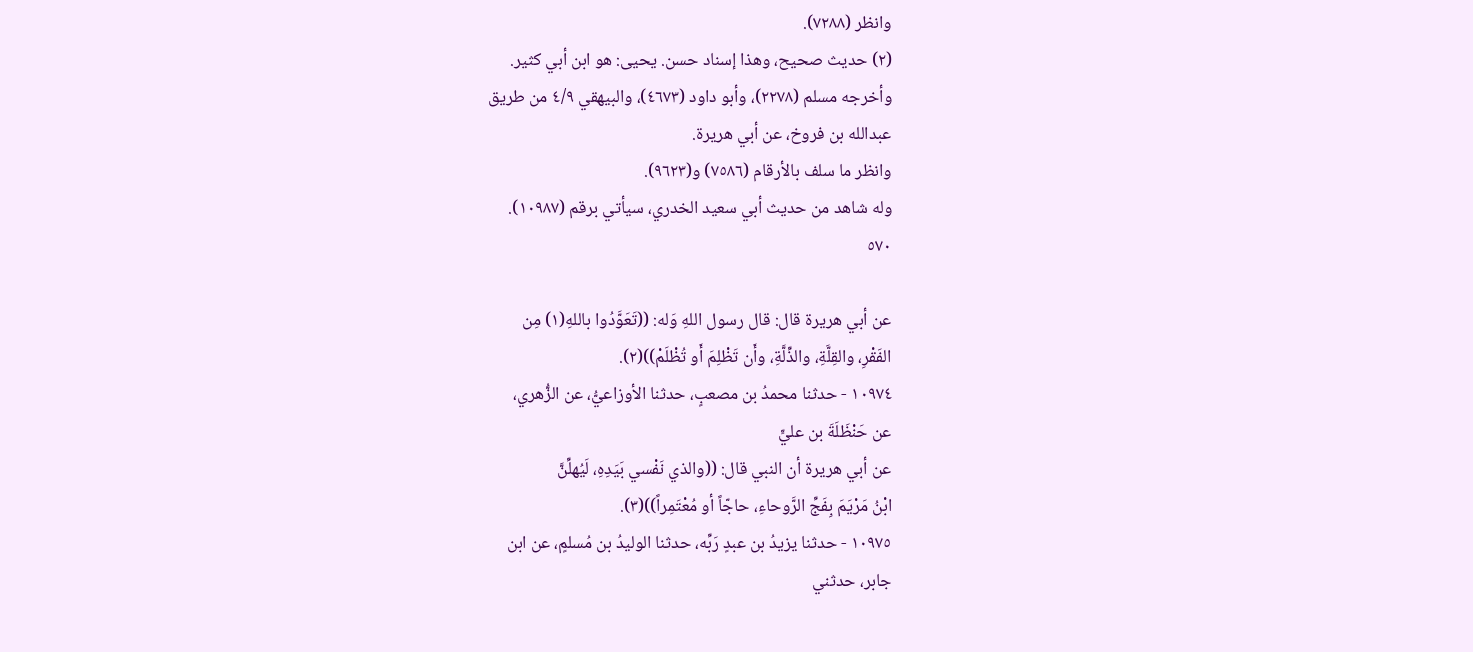وانظر (٧٢٨٨).
(٢) حديث صحيح، وهذا إسناد حسن. يحيى: هو ابن أبي كثير.
وأخرجه مسلم (٢٢٧٨)، وأبو داود (٤٦٧٣)، والبيهقي ٤/٩ من طريق
عبدالله بن فروخ، عن أبي هريرة.
وانظر ما سلف بالأرقام (٧٥٨٦) و(٩٦٢٣).
وله شاهد من حديث أبي سعيد الخدري، سيأتي برقم (١٠٩٨٧).
٥٧٠

عن أبي هريرة قال: قال رسول اللهِ وَله: ((تَعَوَّدُوا باللهِ(١) مِن
الفَقْرِ، والقِلَّةِ، والذِّلَّةِ، وأَن تَظْلِمَ أَو تُظْلَمْ))(٢).
١٠٩٧٤ - حدثنا محمدُ بن مصعبٍ، حدثنا الأوزاعيُّ، عن الزُّهري،
عن حَنْظَلَةَ بن عليٍّ
عن أبي هريرة أن النبي قال: ((والذي نَفْسي بَيَدِهِ، لَيُهلِّنَّ
ابْنُ مَرْيَمَ بِفَجِّ الرَّوحاءِ، حاجّاً أو مُعْتَمِراً))(٣).
١٠٩٧٥ - حدثنا يزيدُ بن عبدٍ رَبِّه، حدثنا الوليدُ بن مُسلمٍ، عن ابن
جابر، حدثني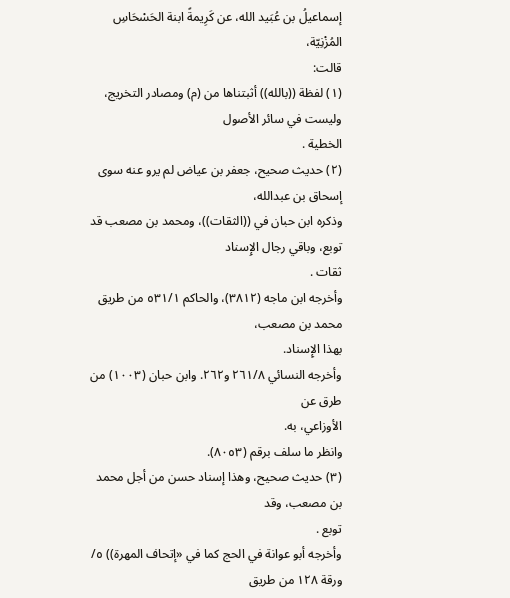إسماعيلُ بن عُبَيد الله، عن كَرِيمةً ابنة الحَسْحَاسِ المُزْنِيّة،
قالت:
(١) لفظة ((بالله)) أثبتناها من (م) ومصادر التخريج، وليست في سائر الأصول
الخطية .
(٢) حديث صحيح، جعفر بن عياض لم يرو عنه سوى إسحاق بن عبدالله،
وذكره ابن حبان في ((الثقات))، ومحمد بن مصعب قد توبع، وباقي رجال الإِسناد
ثقات .
وأخرجه ابن ماجه (٣٨١٢)، والحاكم ٥٣١/١ من طريق محمد بن مصعب،
بهذا الإِسناد.
وأخرجه النسائي ٢٦١/٨ و٢٦٢. وابن حبان (١٠٠٣) من طرق عن
الأوزاعي، به.
وانظر ما سلف برقم (٨٠٥٣).
(٣) حديث صحيح، وهذا إسناد حسن من أجل محمد بن مصعب، وقد
توبع .
وأخرجه أبو عوانة في الحج كما في «إتحاف المهرة)) ٥/ ورقة ١٢٨ من طريق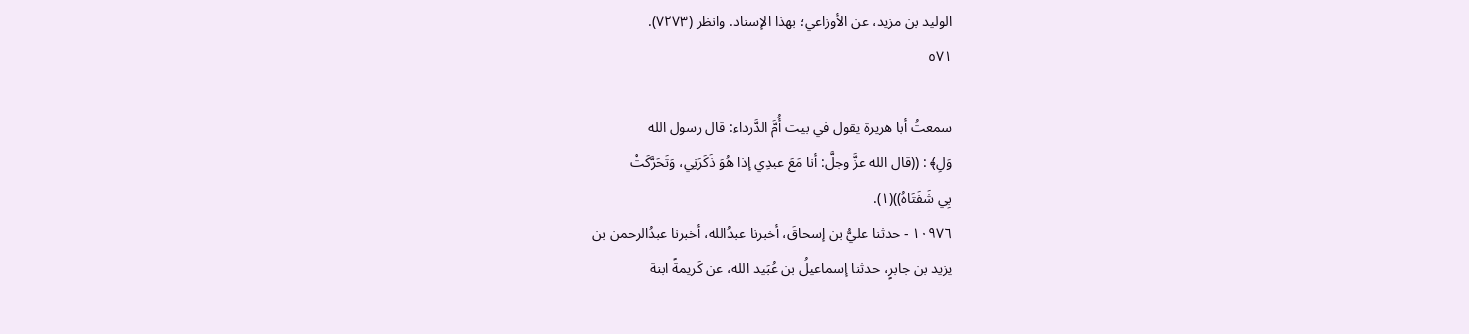الوليد بن مزيد، عن الأوزاعي؛ بهذا الإسناد. وانظر (٧٢٧٣).
٥٧١

سمعتُ أبا هريرة يقول في بيت أُمَّ الدَّرداء: قال رسول الله
وَلِ﴾ : ((قال الله عزَّ وجلَّ: أنا مَعَ عبدِي إذا هُوَ ذَكَرَنِي، وَتَحَرَّكَتْ
بِي شَفَتَاهُ))(١).
١٠٩٧٦ - حدثنا عليُّ بن إسحاقَ، أخبرنا عبدُالله، أخبرنا عبدُالرحمن بن
يزيد بن جابرٍ، حدثنا إسماعيلُ بن عُبَيد الله، عن كَريمةً ابنة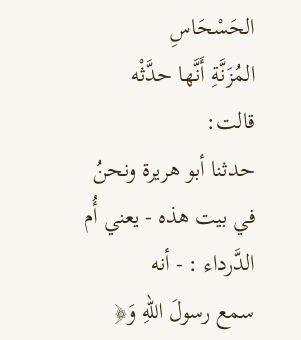الحَسْحَاسِ
المُزَنَّةِ أَنَّها حدَّثْه قالت:
حدثنا أبو هريرة ونحنُ في بيت هذه - يعني أُم الدَّرداء : - أنه
سمع رسولَ اللهِ وَ﴿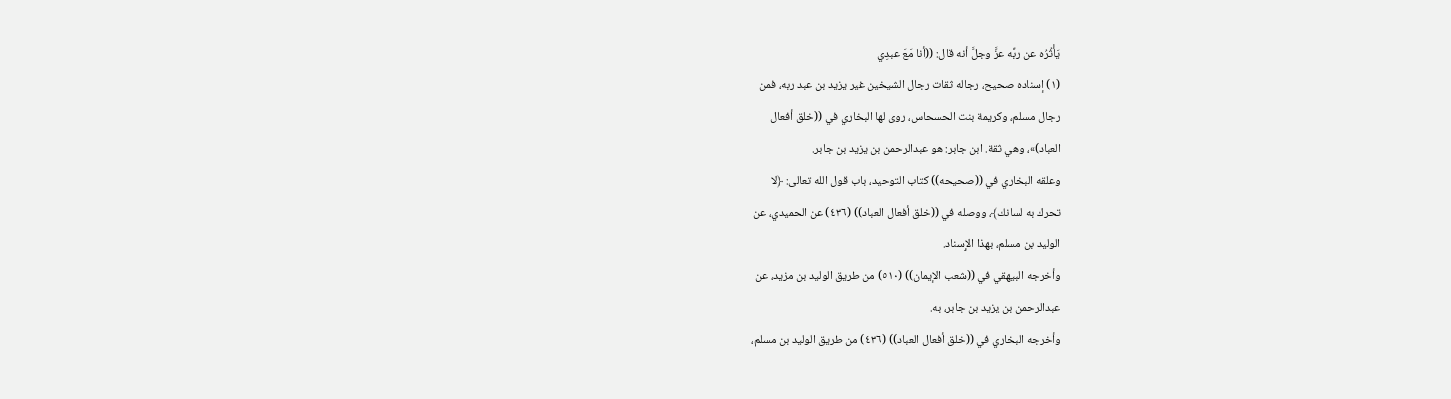يَأْثُرُه عن ربِّه عزَّ وجلَّ أنه قال: ((أنا مَعَ عبدِي
(١) إسناده صحيح، رجاله ثقات رجال الشيخين غير يزيد بن عبد ربه، فمن
رجال مسلم، وكريمة بنت الحسحاس، روى لها البخاري في ((خلق أفعال
العباد)»، وهي ثقة. ابن جابر: هو عبدالرحمن بن يزيد بن جابر.
وعلقه البخاري في ((صحيحه)) كتاب التوحيد، باب قول الله تعالى: ﴿لا
تحرك به لسانك﴾، ووصله في ((خلق أفعال العباد)) (٤٣٦) عن الحميدي، عن
الوليد بن مسلم، بهذا الإِسناد.
وأخرجه البيهقي في ((شعب الإيمان)) (٥١٠) من طريق الوليد بن مزيد، عن
عبدالرحمن بن يزيد بن جابر، به.
وأخرجه البخاري في ((خلق أفعال العباد)) (٤٣٦) من طريق الوليد بن مسلم،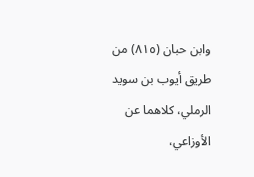وابن حبان (٨١٥) من طريق أيوب بن سويد الرملي، كلاهما عن الأوزاعي،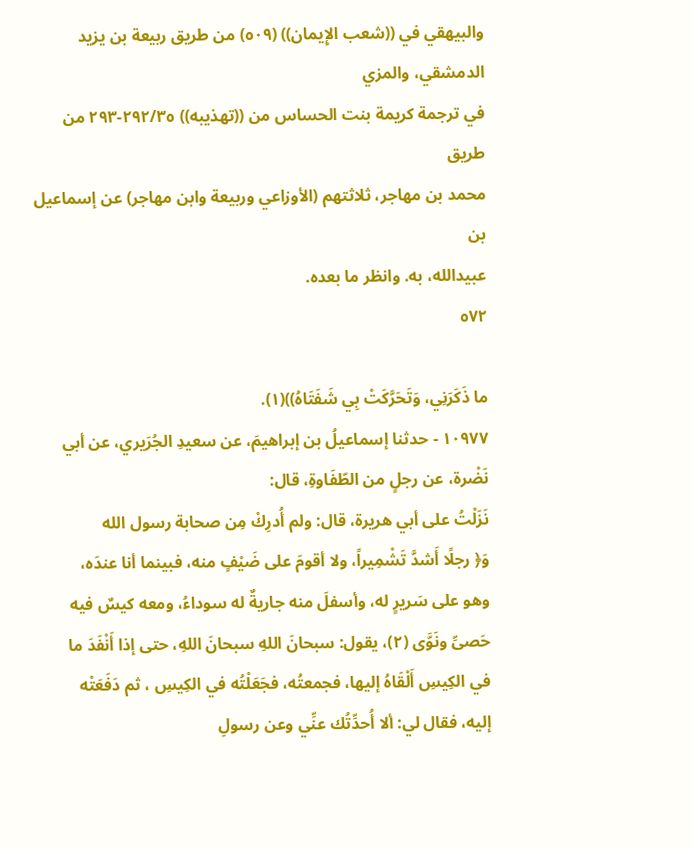والبيهقي في ((شعب الإِيمان)) (٥٠٩) من طريق ربيعة بن يزيد الدمشقي، والمزي
في ترجمة كريمة بنت الحساس من ((تهذيبه)) ٢٩٢/٣٥-٢٩٣ من طريق
محمد بن مهاجر، ثلاثتهم (الأوزاعي وربيعة وابن مهاجر) عن إسماعيل بن
عبيدالله، به. وانظر ما بعده.
٥٧٢

ما ذَكَرَنِي، وَتَحَرَّكَتْ بِي شَفَتَاهُ))(١).
١٠٩٧٧ - حدثنا إسماعيلُ بن إبراهيمَ، عن سعيدِ الجُرَيري، عن أبي
نَضْرة، عن رجلٍ من الطّفَاوةِ، قال:
نَزَلْتُ على أبي هريرة، قال: ولم أُدرِكْ مِن صحابة رسول الله
وَ﴿ رجلًا أَشدَّ تَشْمِيراً، ولا أقومَ على ضَيْفٍ منه، فبينما أنا عندَه،
وهو على سَريرٍ له، وأسفلَ منه جاريةٌ له سوداءُ، ومعه كيسٌ فيه
حَصىِّ ونَوَّى (٢)، يقول: سبحانَ اللهِ سبحانَ اللهِ، حتى إذا أَنْفَدَ ما
في الكِيسِ أَلْقَاهُ إليها، فجمعتُه، فجَعَلْتُه في الكِيسِ ، ثم دَفَعَتْه
إليه، فقال لي: ألا أُحدِّتُك عنِّي وعن رسولِ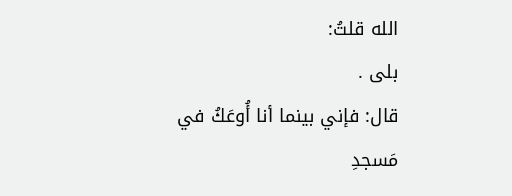الله قلتُ:
بلی .
قال: فإني بينما أنا أُوعَكُ في مَسجدِ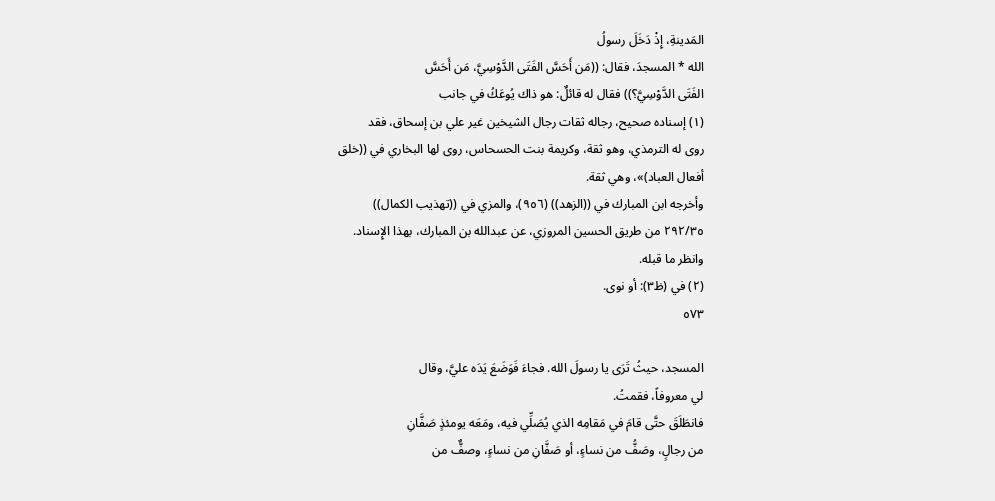المَدينةِ، إِذْ دَخَلَ رسولُ
الله * المسجدَ، فقال: ((مَن أَحَسَّ الفَتَى الدَّوْسِيَّ، مَن أَحَسَّ
الفَتَى الدَّوْسِيَّ؟)) فقال له قائلٌ: هو ذاك يُوعَكُ في جانب
(١) إسناده صحيح، رجاله ثقات رجال الشيخين غير علي بن إسحاق، فقد
روى له الترمذي، وهو ثقة، وكريمة بنت الحسحاس، روى لها البخاري في ((خلق
أفعال العباد)»، وهي ثقة.
وأخرجه ابن المبارك في ((الزهد)) (٩٥٦)، والمزي في ((تهذيب الكمال))
٢٩٢/٣٥ من طريق الحسين المروزي، عن عبدالله بن المبارك، بهذا الإِسناد.
وانظر ما قبله.
(٢) في (ظ٣): أو نوى.
٥٧٣

المسجد، حيثُ تَرَى يا رسولَ الله. فجاءَ فَوَضَعَ يَدَه عليَّ، وقال
لي معروفاً، فقمتُ.
فانطَلَقَ حتَّى قامَ في مَقامِه الذي يُصَلِّي فيه، ومَعَه يومئذٍ صَفَّانِ
من رجالٍ، وصَفُّ من نساءٍ، أو صَفَّانِ من نساءٍ، وصفٌّ من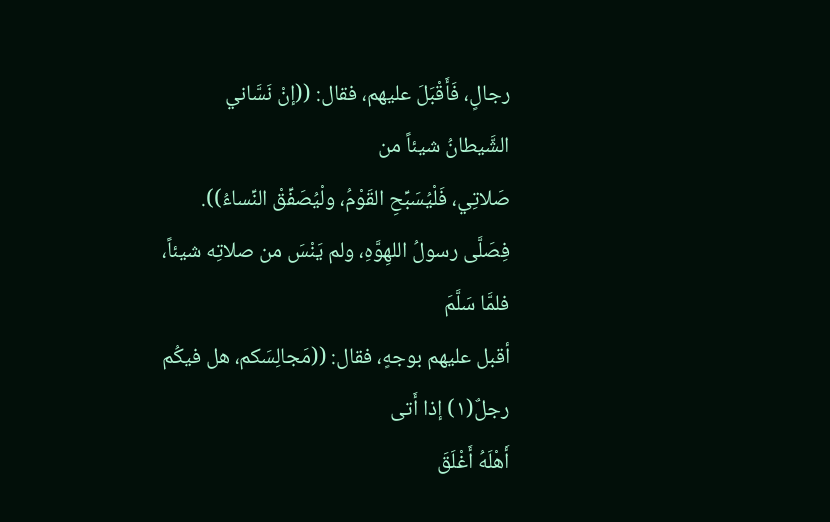رجالٍ، فَأَقْبَلَ عليهم، فقال: ((إنْ نَسَّاني الشَّيطانُ شيئاً من
صَلاتِي، فَلْيُسَبِّحِ القَوْمُ، ولْيُصَفِّقْ النِّساءُ)).
فِصَلَّى رسولُ اللهِوَّهِ، ولم يَنْسَ من صلاتِه شيئاً، فلمَّا سَلَّمَ
أقبل عليهم بوجهٍ، فقال: ((مَجالِسَكم، هل فيكُم رجلٌ(١) إذا أَتى
أَهْلَهُ أَغْلَقَ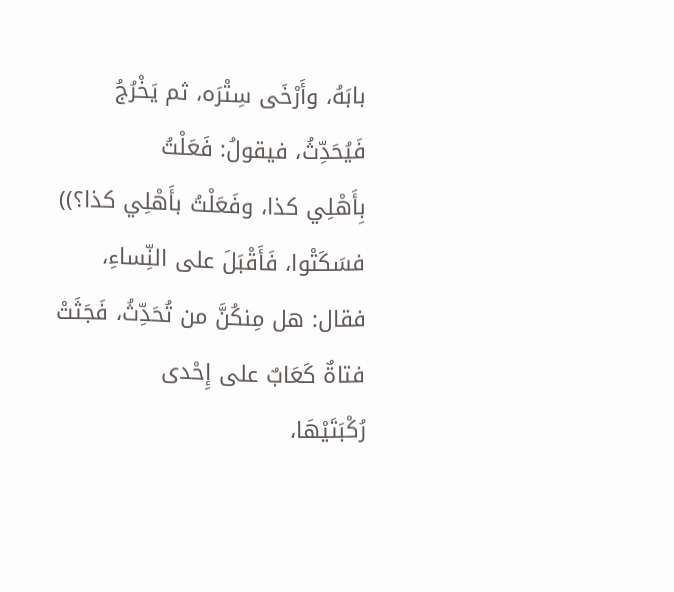بابَهُ، وأَرْخَى سِتْرَه، ثم يَخْرُجُ فَيُحَدِّثُ، فيقولُ: فَعَلْتُ
بِأَهْلِي كذا، وفَعَلْتُ بأَهْلِي كذا؟)) فسَكَتْوا، فَأَقْبَلَ على النِّساءِ،
فقال: هل مِنكُنَّ من تُحَدِّثُ، فَجَثَتْ فتاةٌ كَعَابٌ على إِحْدى
رُكْبَتَيْهَا،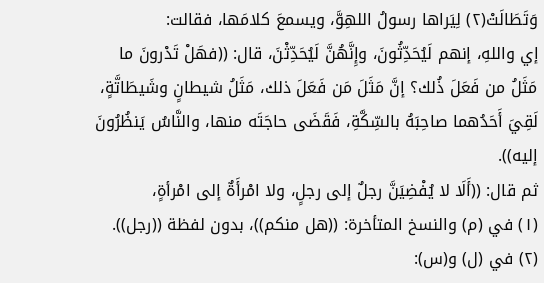وَتَطَالَتْ(٢) لِيَراها رسولُ اللهِوَّ، ويسمعَ كلامَها، فقالت:
إي واللهِ، إنهم لَيُحَدِّثُونَ، وإِنَّهُنَّ لَيُحَدِّثْنَ، قال: ((فهَلْ تَدْرونَ ما
مَثَلُ من فَعَلَ ذُلك؟ إنَّ مَثَلَ مَن فَعَلَ ذلك، مَثَلُ شيطانٍ وشَيطَاتَّةٍ،
لَقِيَ أَحَدُهما صاحِبَهُ بالسِّكَّةِ، فَقَضَى حاجَتَه منها، والنَّاسُ يَنظُرُونَ
إليه)).
ثم قال: ((أَلَا لا يُفْضِيَنَّ رجلٌ إلى رجلٍ، ولا امْرأَةٌ إلى امْرأةٍ،
(١) في (م) والنسخ المتأخرة: ((هل منكم))، بدون لفظة ((رجل)).
(٢) في (ل) و(س):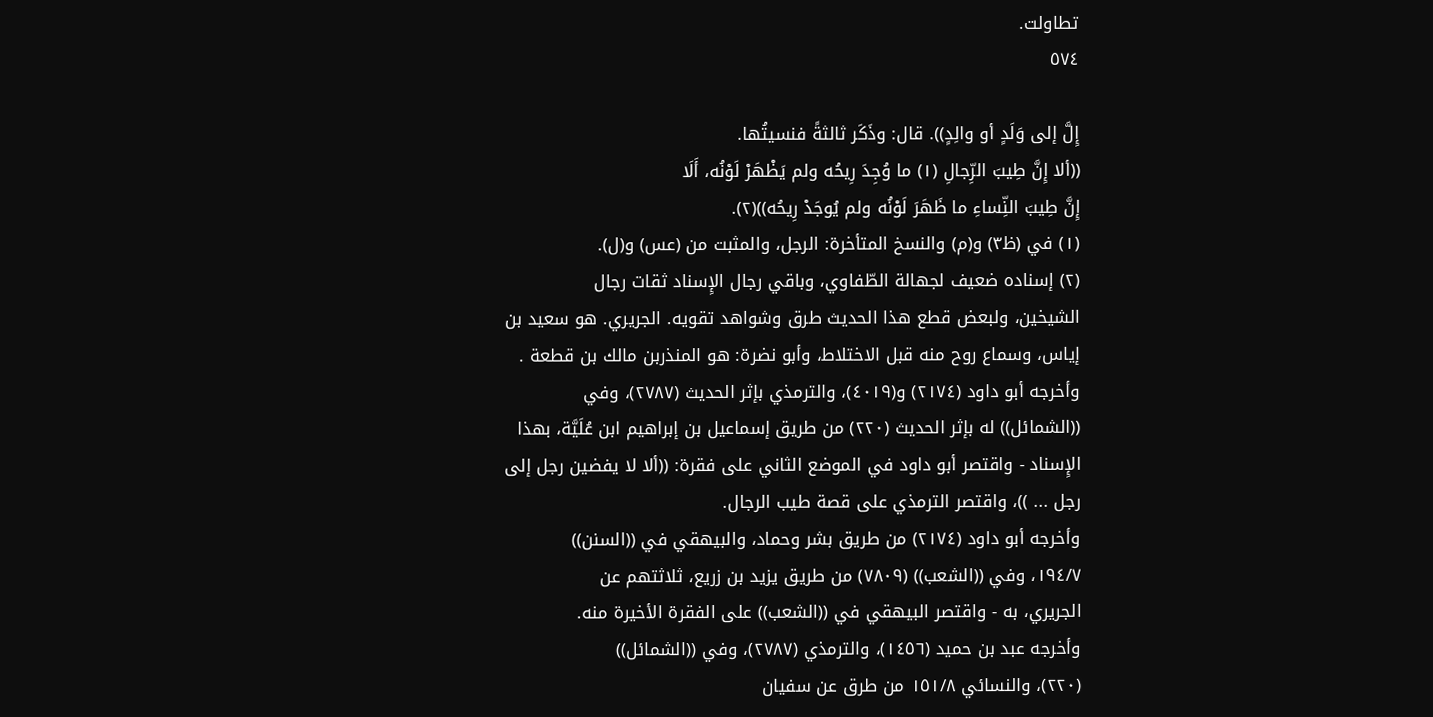تطاولت.
٥٧٤

إِلَّ إلى وَلَدٍ أو والِدٍ)). قال: وذَكَر ثالثةً فنسيتُها.
((ألا إِنَّ طِيبَ الرِّجالِ (١) ما وُجِدَ رِيحُه ولم يَظْهَرْ لَوْنُه، أَلَا
إِنَّ طِيبَ النِّساءِ ما ظَهَرَ لَوْنُه ولم يُوجَدْ رِيحُه))(٢).
(١) في (ظ٣) و(م) والنسخ المتأخرة: الرجل، والمثبت من (عس) و(ل).
(٢) إسناده ضعيف لجهالة الطّفاوي، وباقي رجال الإِسناد ثقات رجال
الشيخين، ولبعض قطع هذا الحديث طرق وشواهد تقويه. الجريري. هو سعيد بن
إياس، وسماع روح منه قبل الاختلاط، وأبو نضرة: هو المنذربن مالك بن قطعة .
وأخرجه أبو داود (٢١٧٤) و(٤٠١٩)، والترمذي بإثر الحديث (٢٧٨٧)، وفي
((الشمائل)) له بإثر الحديث (٢٢٠) من طريق إسماعيل بن إبراهيم ابن عُلَيَّة، بهذا
الإِسناد - واقتصر أبو داود في الموضع الثاني على فقرة: ((ألا لا يفضين رجل إلى
رجل ... ))، واقتصر الترمذي على قصة طيب الرجال.
وأخرجه أبو داود (٢١٧٤) من طريق بشر وحماد، والبيهقي في ((السنن))
١٩٤/٧، وفي ((الشعب)) (٧٨٠٩) من طريق يزيد بن زريع، ثلاثتهم عن
الجريري، به - واقتصر البيهقي في ((الشعب)) على الفقرة الأخيرة منه.
وأخرجه عبد بن حميد (١٤٥٦)، والترمذي (٢٧٨٧)، وفي ((الشمائل))
(٢٢٠)، والنسائي ١٥١/٨ من طرق عن سفيان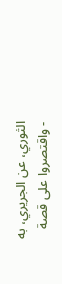الثوري، عن الجريري، به
- واقتصروا على قصة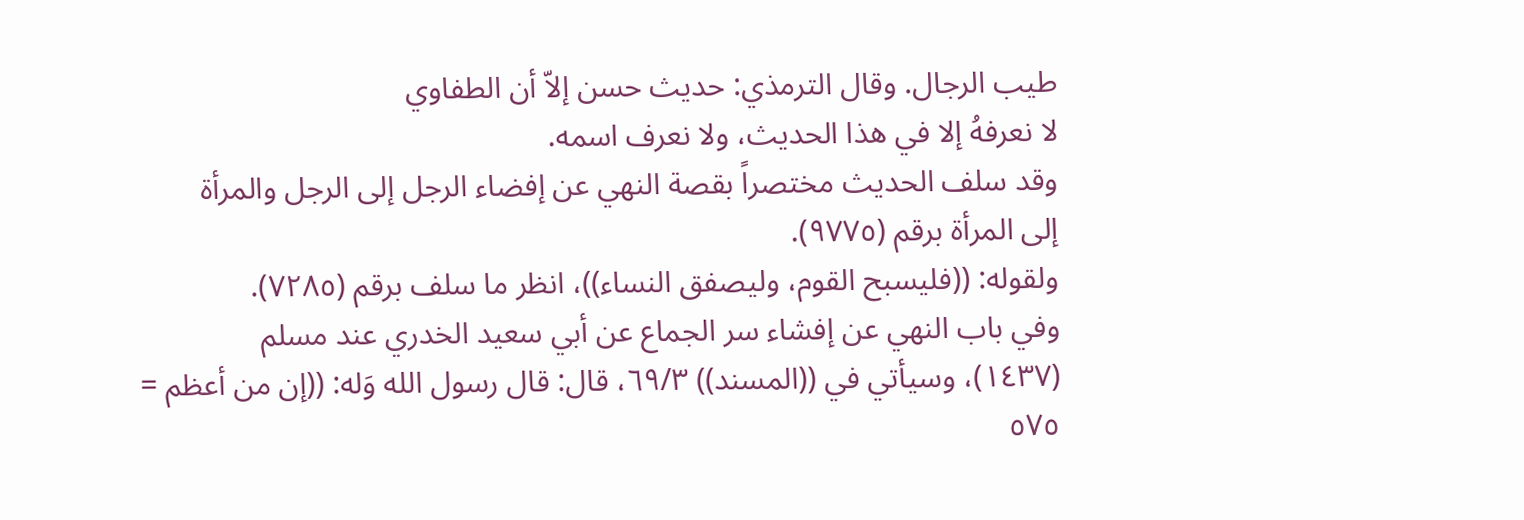طيب الرجال. وقال الترمذي: حديث حسن إلاّ أن الطفاوي
لا نعرفهُ إلا في هذا الحديث، ولا نعرف اسمه.
وقد سلف الحديث مختصراً بقصة النهي عن إفضاء الرجل إلى الرجل والمرأة
إلى المرأة برقم (٩٧٧٥).
ولقوله: ((فليسبح القوم، وليصفق النساء))، انظر ما سلف برقم (٧٢٨٥).
وفي باب النهي عن إفشاء سر الجماع عن أبي سعيد الخدري عند مسلم
(١٤٣٧)، وسيأتي في ((المسند)) ٦٩/٣، قال: قال رسول الله وَله: ((إن من أعظم =
٥٧٥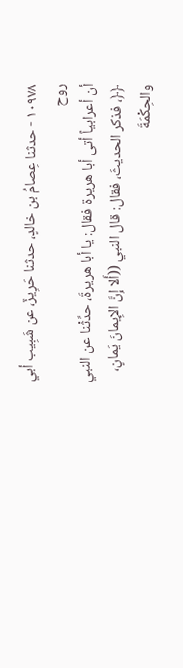١٠٩٧٨ - حدثنا عِصامُ بن خالدٍ، حدثنا حَرِيزٌ، عن شَبِيب أبي روح
أن أعرابياً أتى أبا هريرة فقال: يا أبا هريرةَ، حدِّثْنا عن النبي
﴿﴿، فذكر الحديثَ، فقال: قال النبي ((أَلا إِنَّ الإِيمانَ يَمانٍ،
والحِكْمَةَ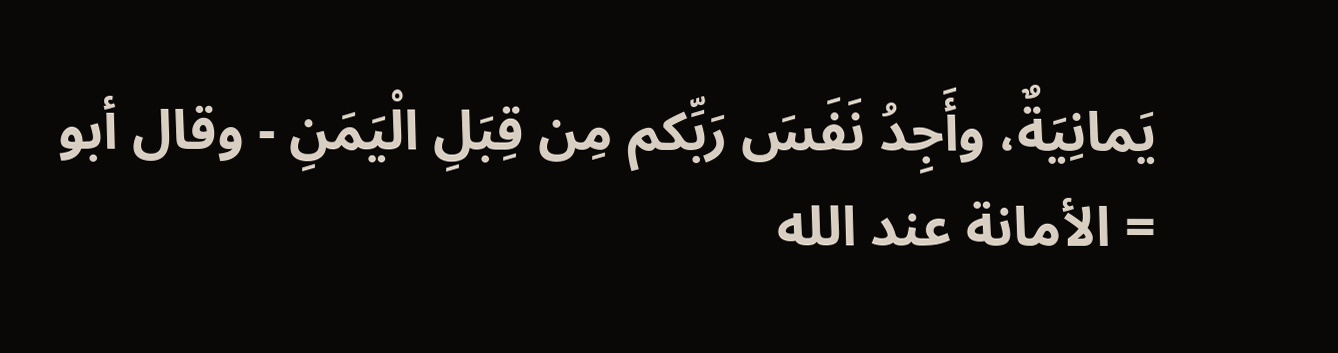يَمانِيَةٌ، وأَجِدُ نَفَسَ رَبِّكم مِن قِبَلِ الْيَمَنِ - وقال أبو
= الأمانة عند الله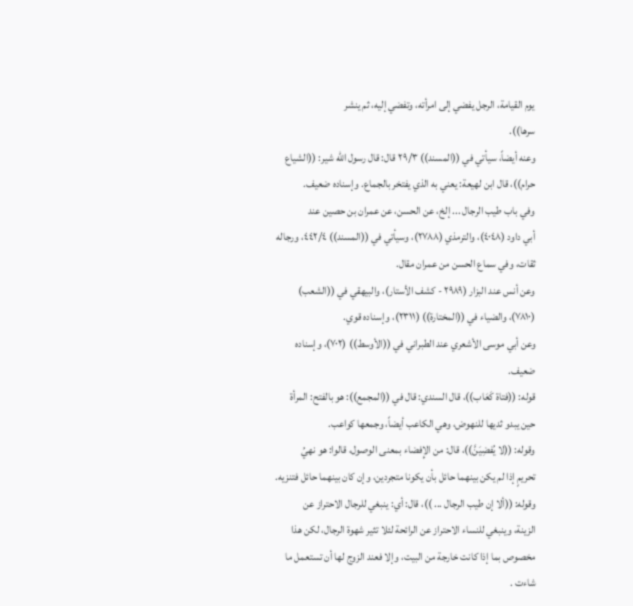يوم القيامة، الرجل يفضي إلى امرأته، وتفضي إليه، ثم ينشر
سرها)).
وعنه أيضاً، سيأتي في ((المسند)) ٢٩/٣ قال: قال رسول الله شير: ((الشياع
حرام))، قال ابن لهيعة: يعني به الذي يفتخر بالجماع. وإسناده ضعيف.
وفي باب طيب الرجال ... إلخ، عن الحسن، عن عمران بن حصين عند
أبي داود (٤٠٤٨)، والترمذي (٢٧٨٨)، وسيأتي في ((المسند)) ٤٤٢/٤، ورجاله
ثقات، وفي سماع الحسن من عمران مقال.
وعن أنس عند البزار (٢٩٨٩ - كشف الأستار)، والبيهقي في ((الشعب)
(٧٨١٠)، والضياء في ((المختارة)) (٢٣١١)، وإسناده قوي.
وعن أبي موسى الأشعري عند الطبراني في ((الأوسط)) (٧٠٢)، وإسناده
ضعيف.
قوله: ((فتاة كَعَاب))، قال السندي: قال في ((المجمع)): هو بالفتح: المرأة
حين يبدو ثديها للنهوض، وهي الكاعب أيضاً، وجمعها كواعب.
وقوله: ((لا يُفضِيَنَّ))، قال: من الإِفضاء بمعنى الوصول، قالوا: هو نهيُ
تحريمٍ إذا لم يكن بينهما حائل بأن يكونا متجردين، وإن كان بينهما حائل فتنزيه.
وقوله: ((ألا إن طيب الرجال ... ))، قال: أي: ينبغي للرجال الاحتراز عن
الزينة، وينبغي للنساء الاحتراز عن الرائحة لئلا تثير شهوة الرجال، لكن هذا
مخصوص بما إذا كانت خارجة من البيت، وإلا فعند الزوج لها أن تستعمل ما
شاءت .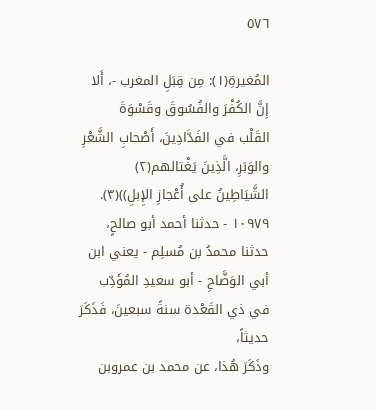٥٧٦

المُغيرةِ(١): مِن قِبَلِ المغرب -، أَلا إِنَّ الكُفْرَ والفُسُوقَ وقَسْوَةَ
القَلْب في الفَدَّادِينَ، أَصْحابِ الشَّعْرِ والوَبَرِ، الَّذِينَ يَغْتالهم(٢)
الشَّيَاطِينُ على أُعْجازِ الإِبلِ))(٣).
١٠٩٧٩ - حدثنا أحمد أبو صالحٍ، حدثنا محمدُ بن مُسلِم - يعني ابن
أبي الوَضَّاحِ - أبو سعيدِ المُؤَدِّب في ذي القَعْدة سنةً سبعينَ، فَذَكَرَ حديثاً،
وذَكَرَ هُذا، عن محمد بن عمروبن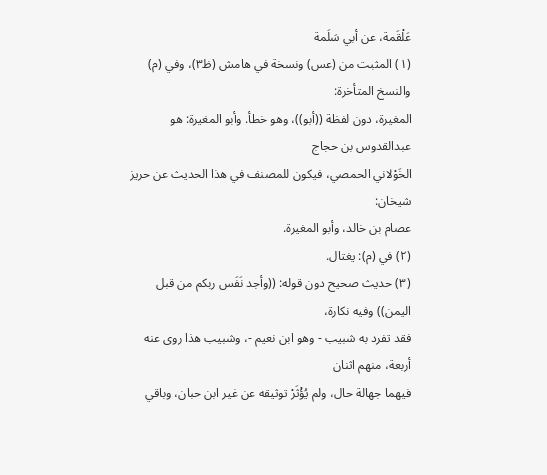عَلْقَمة، عن أبي سَلَمة
(١) المثبت من (عس) ونسخة في هامش (ظ٣)، وفي (م) والنسخ المتأخرة:
المغيرة، دون لفظة ((أبو))، وهو خطأ. وأبو المغيرة: هو عبدالقدوس بن حجاج
الخَوْلاني الحمصي، فيكون للمصنف في هذا الحديث عن حريز شيخان:
عصام بن خالد، وأبو المغيرة.
(٢) في (م): يغتال.
(٣) حديث صحيح دون قوله: ((وأجد نَفَس ربكم من قبل اليمن)) وفيه نكارة،
فقد تفرد به شبيب - وهو ابن نعيم -، وشبيب هذا روى عنه أربعة، منهم اثنان
فيهما جهالة حال، ولم يُؤْثَرْ توثيقه عن غير ابن حبان، وباقي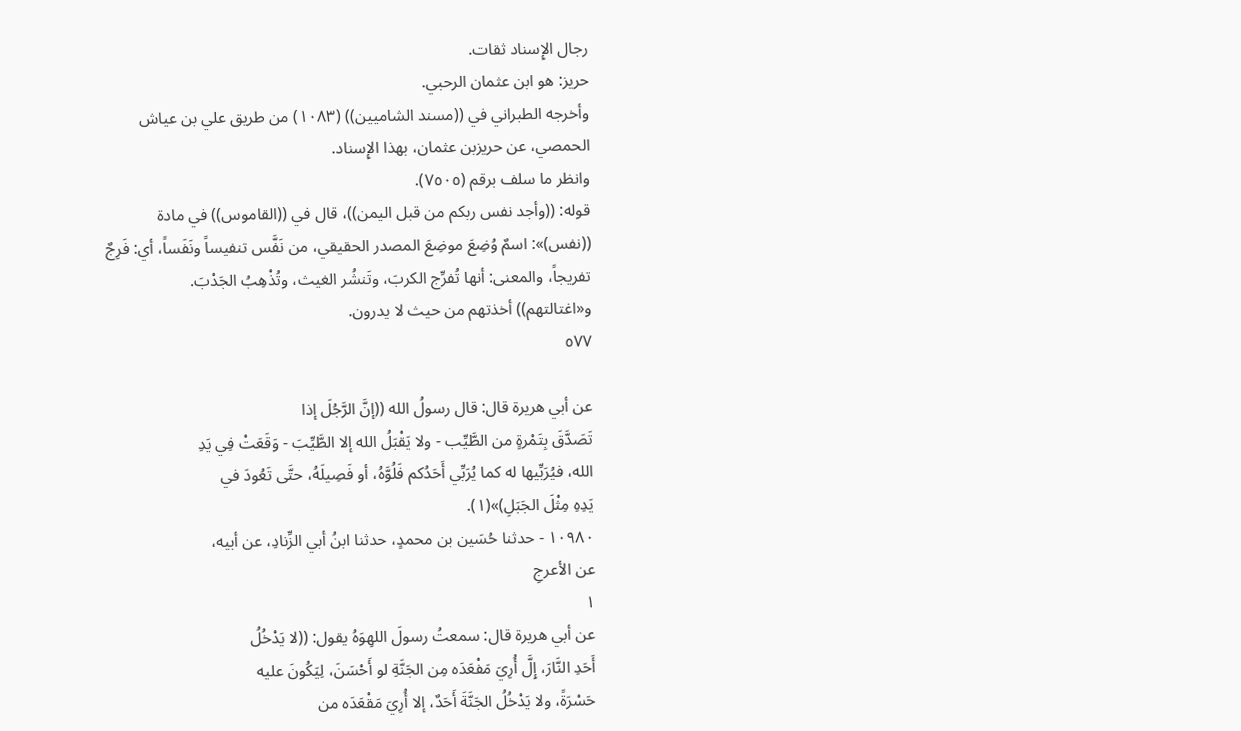رجال الإِسناد ثقات.
حريز: هو ابن عثمان الرحبي.
وأخرجه الطبراني في ((مسند الشاميين)) (١٠٨٣) من طريق علي بن عياش
الحمصي، عن حريزبن عثمان، بهذا الإِسناد.
وانظر ما سلف برقم (٧٥٠٥).
قوله: ((وأجد نفس ربكم من قبل اليمن))، قال في ((القاموس)) في مادة
((نفس)»: اسمٌ وُضِعَ موضِعَ المصدر الحقيقي، من نَفَّس تنفيساً ونَفَساً، أي: فَرِجٌ
تفريجاً، والمعنى: أنها تُفرِّج الكربَ، وتَنشُر الغيث، وتُذْهِبُ الجَدْبَ.
و«اغتالتهم)) أخذتهم من حيث لا يدرون.
٥٧٧

عن أبي هريرة قال: قال رسولُ الله ((إنَّ الرَّجُلَ إذا
تَصَدَّقَ بِتَمْرةٍ من الطَّيِّب - ولا يَقْبَلُ الله إلا الطَّيِّبَ - وَقَعَتْ فِي يَدِ
الله، فيُرَبِّيها له كما يُرَبِّي أَحَدُكم فَلُوَّهُ، أو فَصِيلَهُ، حتَّى تَعُودَ في
يَدِهِ مِثْلَ الجَبَلِ)»(١).
١٠٩٨٠ - حدثنا حُسَين بن محمدٍ، حدثنا ابنُ أبي الزِّنادِ، عن أبيه،
عن الأعرجِ
١
عن أبي هريرة قال: سمعتُ رسولَ اللهِوَهُ يقول: ((لا يَدْخُلُ
أَحَدِ النَّارَ، إِلَّ أُرِيَ مَفْعَدَه مِن الجَنَّةِ لو أَحْسَنَ، لِيَكُونَ عليه
حَسْرَةً، ولا يَدْخُلُ الجَنَّةَ أَحَدٌ، إلا أُرِيَ مَقْعَدَه من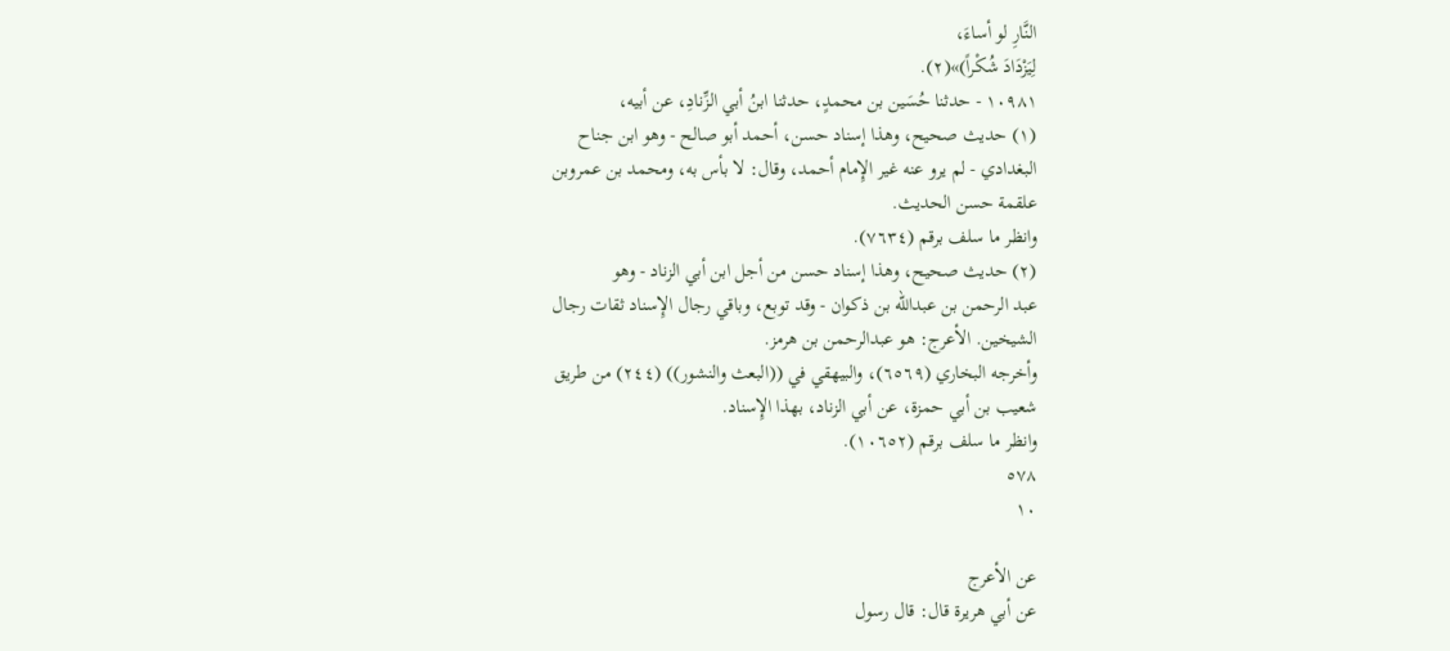النَّارِ لو أساءَ،
لِيَزْدَادَ شُكْراً)»(٢).
١٠٩٨١ - حدثنا حُسَين بن محمدٍ، حدثنا ابنُ أبي الزِّنادِ، عن أبيه،
(١) حديث صحيح، وهذا إسناد حسن، أحمد أبو صالح - وهو ابن جناح
البغدادي - لم يرو عنه غير الإِمام أحمد، وقال: لا بأس به، ومحمد بن عمروبن
علقمة حسن الحديث.
وانظر ما سلف برقم (٧٦٣٤).
(٢) حديث صحيح، وهذا إسناد حسن من أجل ابن أبي الزناد - وهو
عبد الرحمن بن عبدالله بن ذكوان - وقد توبع، وباقي رجال الإِسناد ثقات رجال
الشيخين. الأعرج: هو عبدالرحمن بن هرمز.
وأخرجه البخاري (٦٥٦٩)، والبيهقي في ((البعث والنشور)) (٢٤٤) من طريق
شعيب بن أبي حمزة، عن أبي الزناد، بهذا الإِسناد.
وانظر ما سلف برقم (١٠٦٥٢).
٥٧٨
١٠

عن الأعرج
عن أبي هريرة قال: قال رسول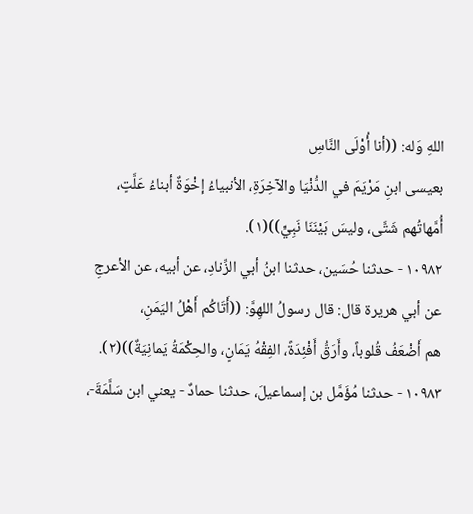اللهِ وَله: ((أنا أُوْلَى النَّاسِ
بعيسى ابنِ مَرْيَمَ في الدُّنْيَا والآخِرَةِ، الأنبياءُ إخْوَةٌ أبناءُ عَلَّتٍ،
أُمَّهاتُهم شَتَّى، وليسَ بَيْنَنَا نَبِيٍّ))(١).
١٠٩٨٢ - حدثنا حُسَين، حدثنا ابنُ أبي الزِّنادِ، عن أبيه، عن الأعرجِ
عن أبي هريرة قال: قال رسولُ اللهِوَّ: ((أَتَاكُم أَهْلُ اليَمَنِ،
هم أَضْعَفُ قُلوباً، وأَرَقُّ أَفْئِدَةً، الفِقْهُ يَمَانٍ، والحِكْمَةُ يَمانِيَةٌ))(٢).
١٠٩٨٣ - حدثنا مُؤَمَّل بن إسماعيلَ، حدثنا حمادٌ - يعني ابن سَلَّمَةَ-،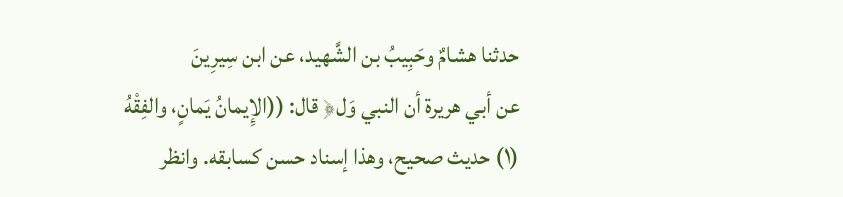حدثنا هشامٌ وحَبِيبُ بن الشَّهيد، عن ابن سِيرِينَ
عن أبي هريرة أن النبي وَل﴿ قال: ((الإِيمانُ يَمانٍ، والفِقْهُ
(١) حديث صحيح، وهذا إسناد حسن كسابقه. وانظر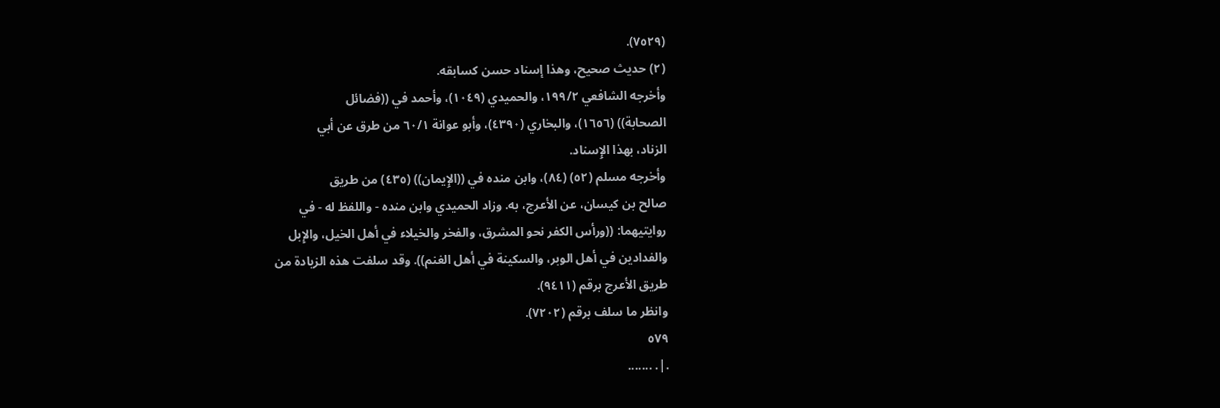(٧٥٢٩).
(٢) حديث صحيح، وهذا إسناد حسن كسابقه.
وأخرجه الشافعي ١٩٩/٢، والحميدي (١٠٤٩)، وأحمد في ((فضائل
الصحابة)) (١٦٥٦)، والبخاري (٤٣٩٠)، وأبو عوانة ٦٠/١ من طرق عن أبي
الزناد، بهذا الإِسناد.
وأخرجه مسلم (٥٢) (٨٤)، وابن منده في ((الإِيمان)) (٤٣٥) من طريق
صالح بن كيسان، عن الأعرج، به. وزاد الحميدي وابن منده - واللفظ له - في
روايتيهما: ((ورأس الكفر نحو المشرق، والفخر والخيلاء في أهل الخيل، والإِبل
والفدادين في أهل الوبر، والسكينة في أهل الغنم)). وقد سلفت هذه الزيادة من
طريق الأعرج برقم (٩٤١١).
وانظر ما سلف برقم (٧٢٠٢).
٥٧٩
.|. .......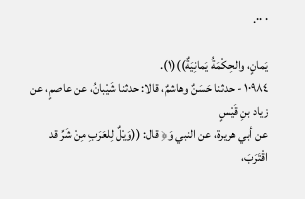٠ ٠٠.

يَمانٍ، والحِكْمَةُ يَمانِيَةٌ))(١).
١٠٩٨٤ - حدثنا حَسَنٌ وهاشمٌ، قالا: حدثنا شَيْبانُ، عن عاصمٍ، عن
زیاد بنِ قَیْسٍ
عن أبي هريرة، عن النبي وَ﴿ قال: ((وَيْلٌ لِلعَرَبِ مِنْ شَرِّ قد
اقْتَرَبَ،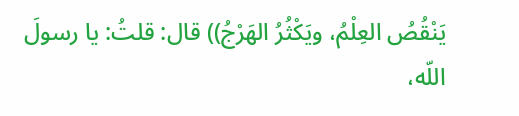يَنْقُصُ العِلْمُ، ويَكْثُرُ الهَرْجُ)) قال: قلتُ: يا رسولَ اللّه،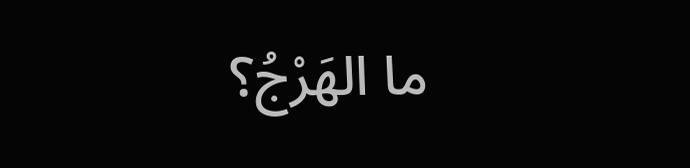ما الهَرْجُ؟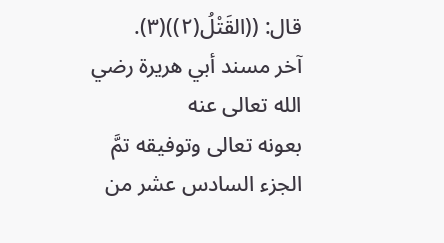قال: ((القَتْلُ(٢))(٣).
آخر مسند أبي هريرة رضي الله تعالى عنه
بعونه تعالى وتوفيقه تمَّ الجزء السادس عشر من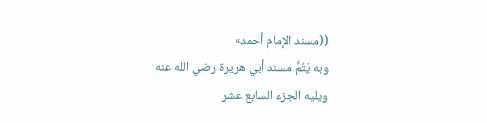((مسند الإمام أحمد»
وبه يَتُمُّ مسند أبي هريرة رضي الله عنه
ويليه الجزء السابع عشر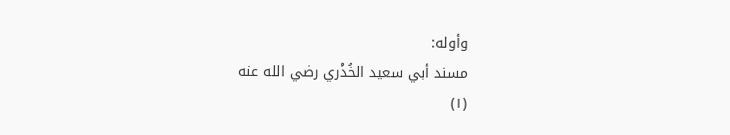وأوله:
مسند أبي سعيد الخُذْري رضي الله عنه
(١)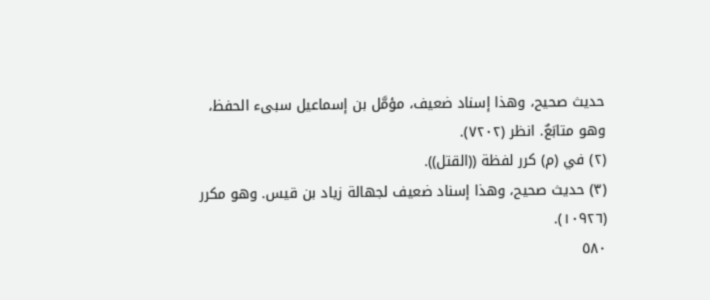حديث صحيح، وهذا إسناد ضعيف، مؤمَّل بن إسماعيل سبىء الحفظ،
وهو متابَعٌ. انظر (٧٢٠٢).
(٢) في (م) كرر لفظة ((القتل)).
(٣) حديث صحيح، وهذا إسناد ضعيف لجهالة زياد بن قيس. وهو مكرر
(١٠٩٢٦).
٥٨٠